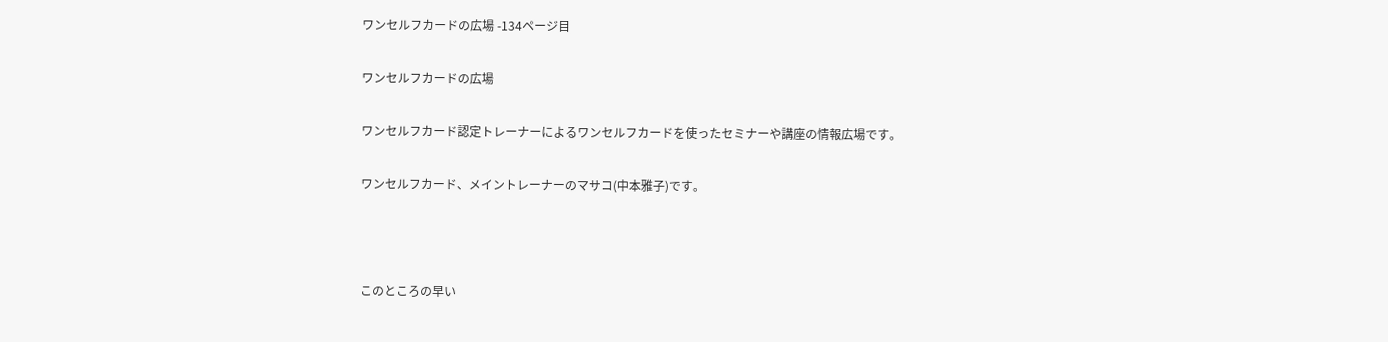ワンセルフカードの広場 -134ページ目

ワンセルフカードの広場

ワンセルフカード認定トレーナーによるワンセルフカードを使ったセミナーや講座の情報広場です。

ワンセルフカード、メイントレーナーのマサコ(中本雅子)です。



このところの早い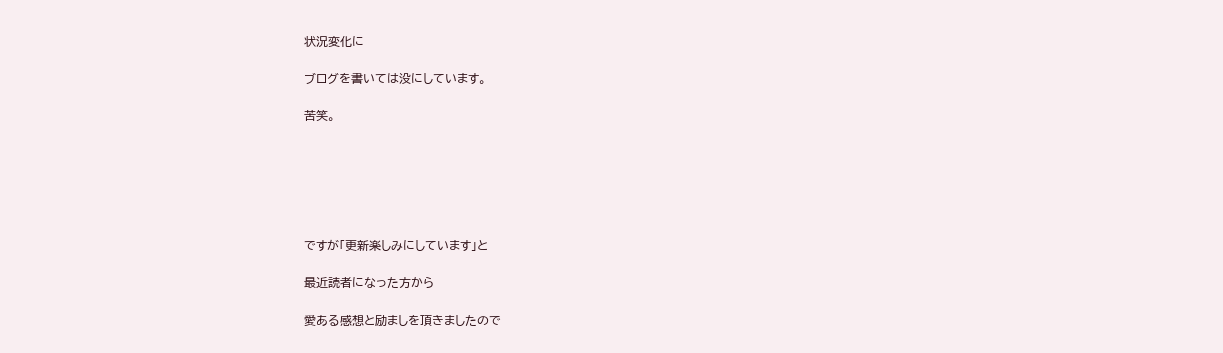状況変化に

ブログを書いては没にしています。

苦笑。






ですが「更新楽しみにしています」と

最近読者になった方から

愛ある感想と励ましを頂きましたので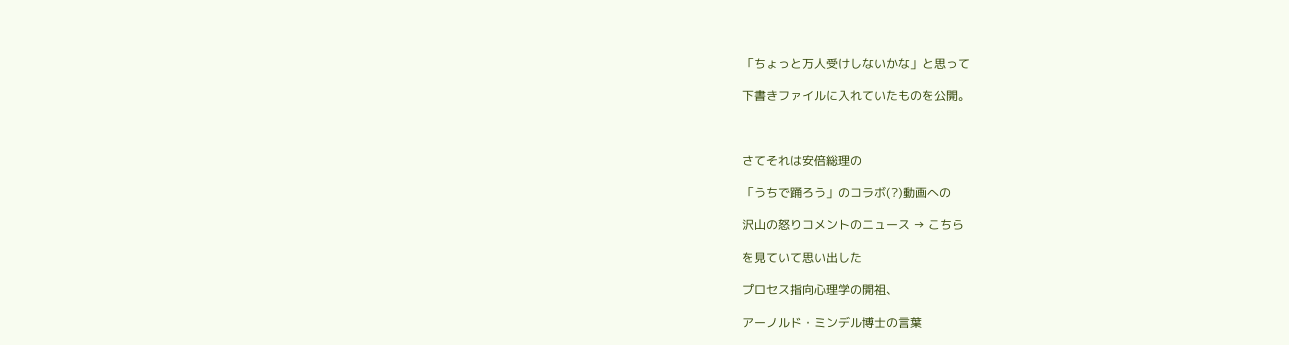「ちょっと万人受けしないかな」と思って

下書きファイルに入れていたものを公開。



さてそれは安倍総理の

「うちで踊ろう」のコラボ(?)動画への

沢山の怒りコメントのニュース → こちら

を見ていて思い出した

プロセス指向心理学の開祖、

アーノルド・ミンデル博士の言葉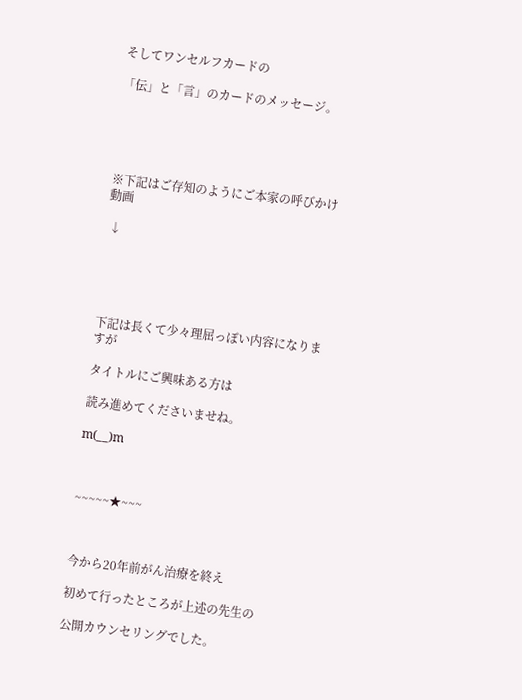そしてワンセルフカードの

「伝」と「言」のカードのメッセージ。





※下記はご存知のようにご本家の呼びかけ動画

 ↓





下記は長くて少々理屈っぽい内容になりますが

タイトルにご興味ある方は

読み進めてくださいませね。

m(__)m



~~~~~★~~~



今から20年前がん治療を終え

初めて行ったところが上述の先生の

公開カウンセリングでした。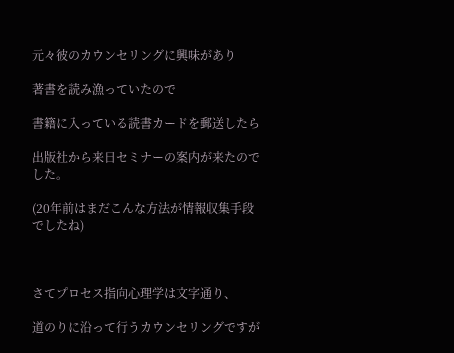元々彼のカウンセリングに興味があり

著書を読み漁っていたので

書籍に入っている読書カードを郵送したら

出版社から来日セミナーの案内が来たのでした。

(20年前はまだこんな方法が情報収集手段でしたね)



さてプロセス指向心理学は文字通り、

道のりに沿って行うカウンセリングですが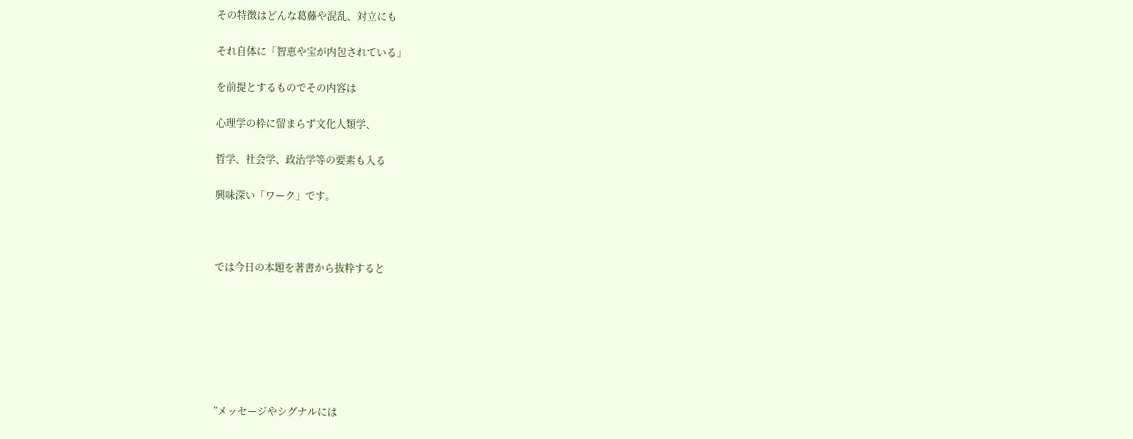その特徴はどんな葛藤や混乱、対立にも

それ自体に「智恵や宝が内包されている」

を前提とするものでその内容は

心理学の枠に留まらず文化人類学、

哲学、社会学、政治学等の要素も入る

興味深い「ワーク」です。



では今日の本題を著書から抜粋すると







”メッセージやシグナルには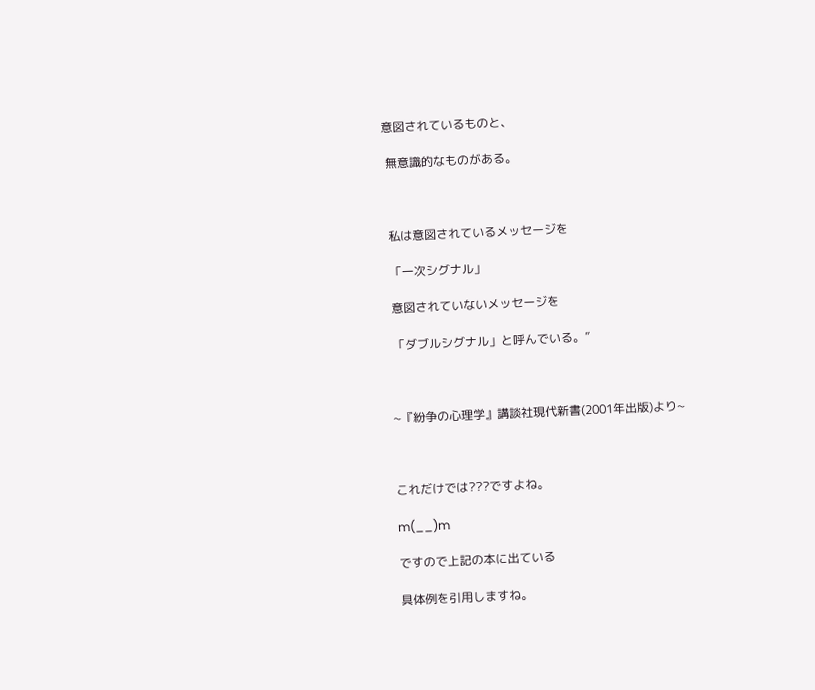意図されているものと、

 無意識的なものがある。



 私は意図されているメッセージを

 「一次シグナル」

 意図されていないメッセージを

 「ダブルシグナル」と呼んでいる。”



~『紛争の心理学』講談社現代新書(2001年出版)より~



これだけでは???ですよね。

m(__)m

ですので上記の本に出ている

具体例を引用しますね。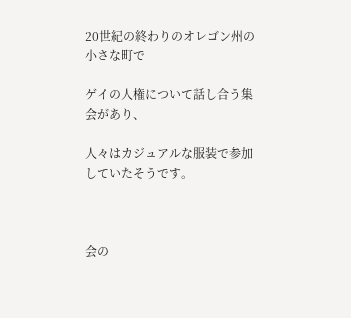20世紀の終わりのオレゴン州の小さな町で

ゲイの人権について話し合う集会があり、

人々はカジュアルな服装で参加していたそうです。



会の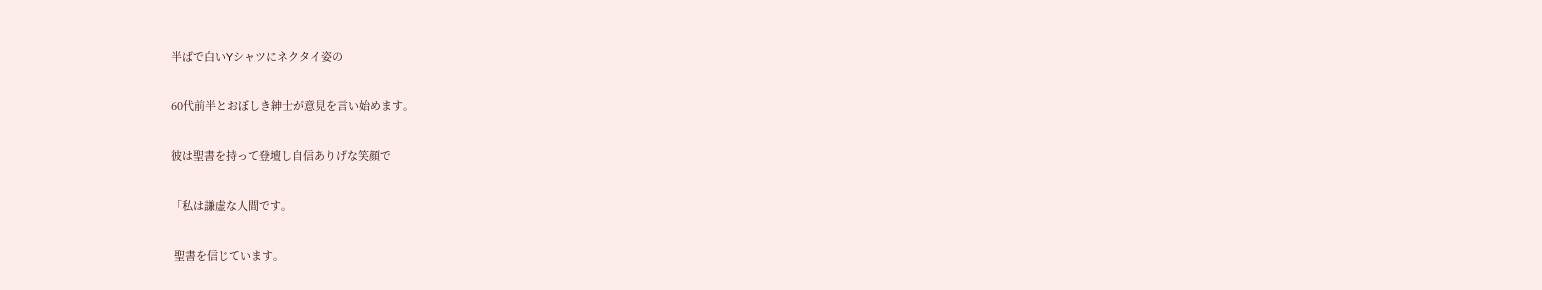半ばで白いYシャツにネクタイ姿の

60代前半とおぼしき紳士が意見を言い始めます。

彼は聖書を持って登壇し自信ありげな笑顔で

「私は謙虚な人間です。

 聖書を信じています。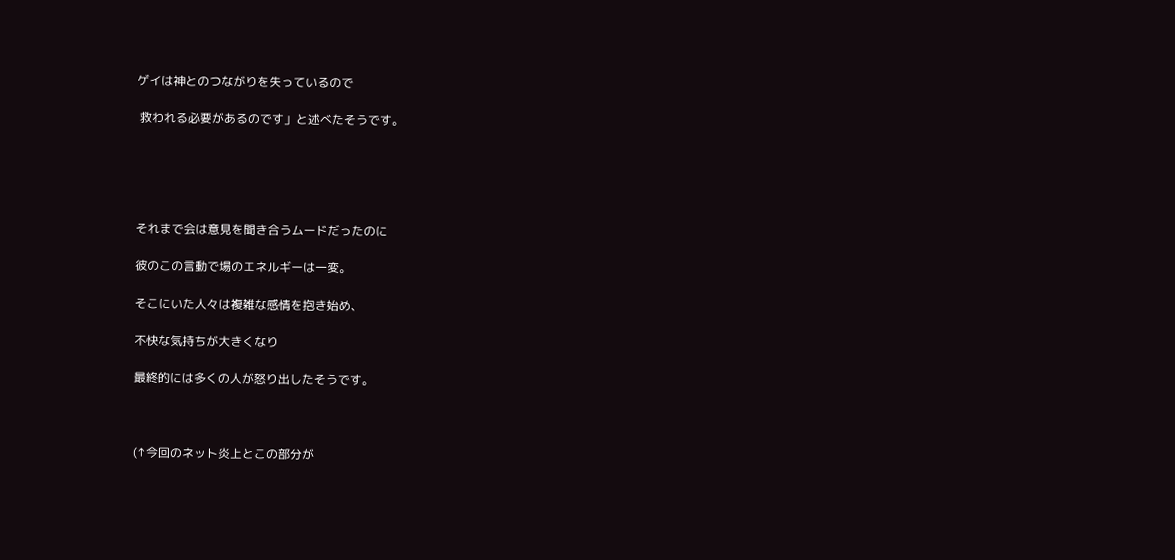ゲイは神とのつながりを失っているので

 救われる必要があるのです」と述べたそうです。





それまで会は意見を聞き合うムードだったのに

彼のこの言動で場のエネルギーは一変。

そこにいた人々は複雑な感情を抱き始め、

不快な気持ちが大きくなり

最終的には多くの人が怒り出したそうです。



(↑今回のネット炎上とこの部分が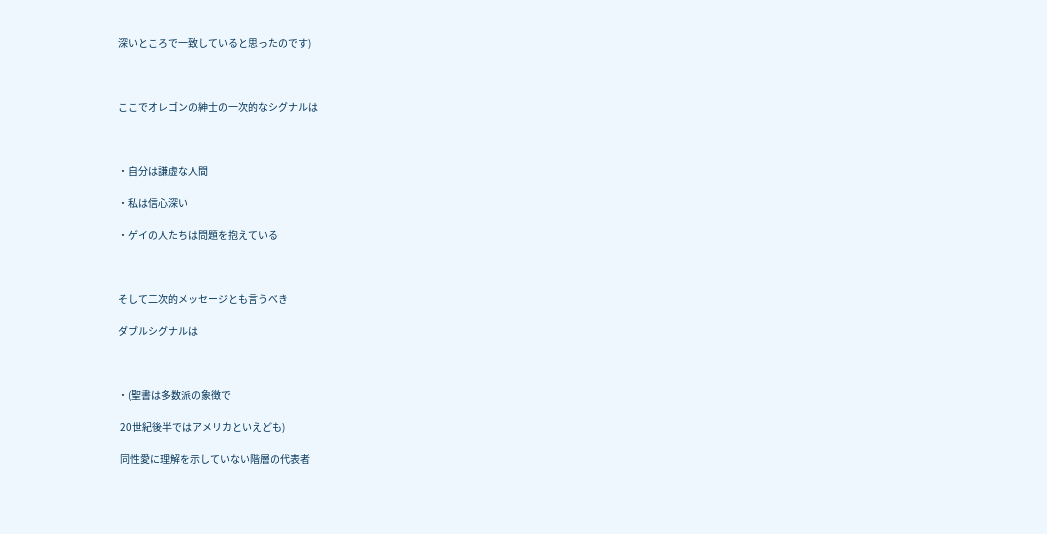深いところで一致していると思ったのです)



ここでオレゴンの紳士の一次的なシグナルは



・自分は謙虚な人間

・私は信心深い

・ゲイの人たちは問題を抱えている



そして二次的メッセージとも言うべき

ダブルシグナルは



・(聖書は多数派の象徴で

 20世紀後半ではアメリカといえども)

 同性愛に理解を示していない階層の代表者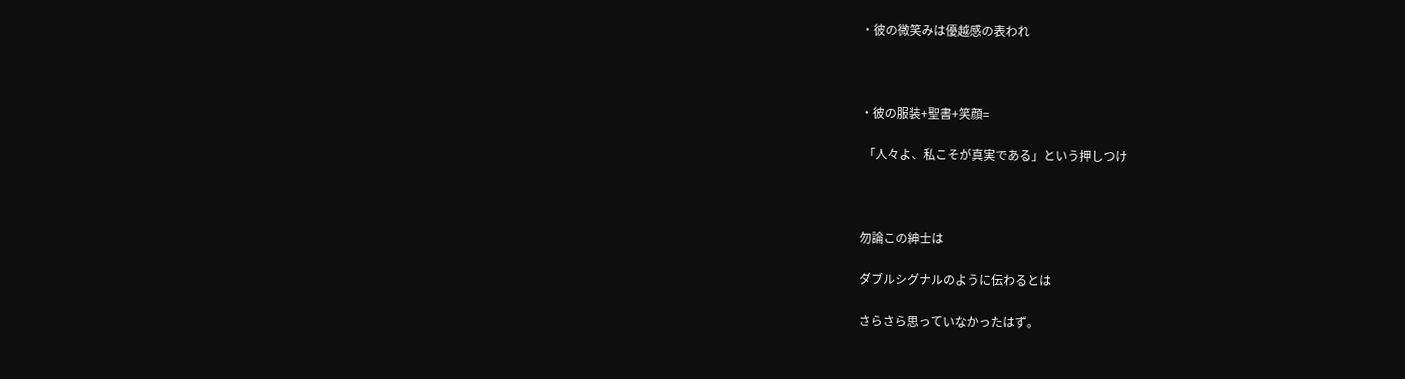・彼の微笑みは優越感の表われ



・彼の服装+聖書+笑顔=

 「人々よ、私こそが真実である」という押しつけ



勿論この紳士は

ダブルシグナルのように伝わるとは

さらさら思っていなかったはず。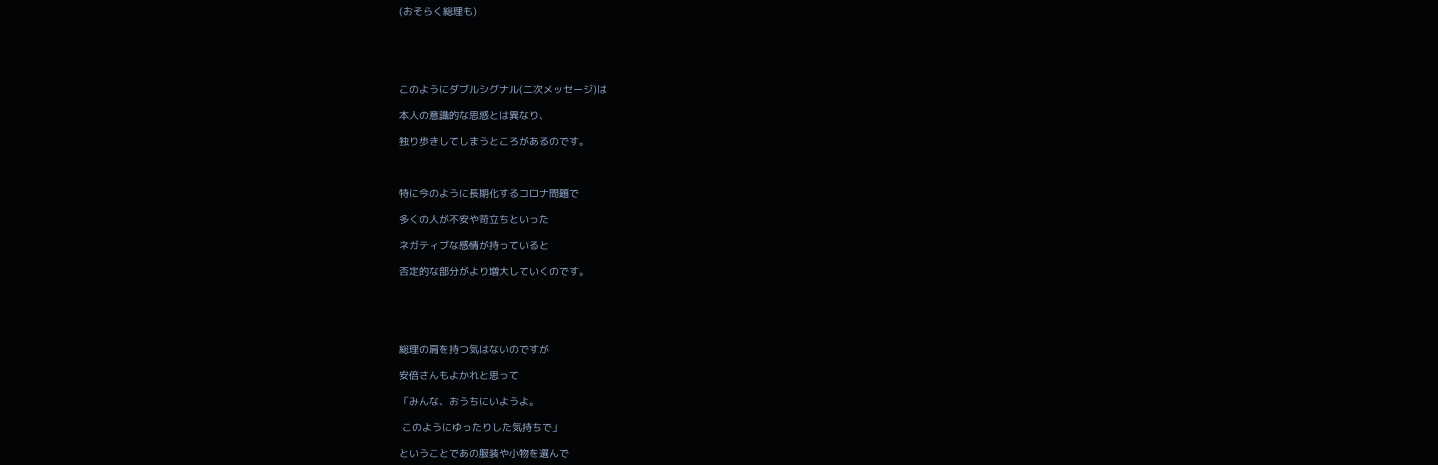(おそらく総理も)





このようにダブルシグナル(二次メッセージ)は

本人の意識的な思惑とは異なり、

独り歩きしてしまうところがあるのです。



特に今のように長期化するコロナ問題で

多くの人が不安や苛立ちといった

ネガティブな感情が持っていると

否定的な部分がより増大していくのです。





総理の肩を持つ気はないのですが

安倍さんもよかれと思って

「みんな、おうちにいようよ。

 このようにゆったりした気持ちで」

ということであの服装や小物を選んで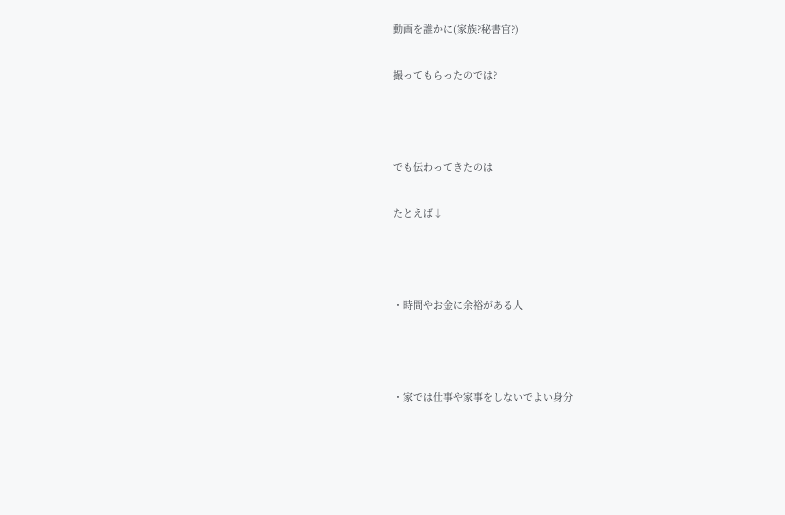動画を誰かに(家族?秘書官?)

撮ってもらったのでは?



でも伝わってきたのは

たとえば↓



・時間やお金に余裕がある人



・家では仕事や家事をしないでよい身分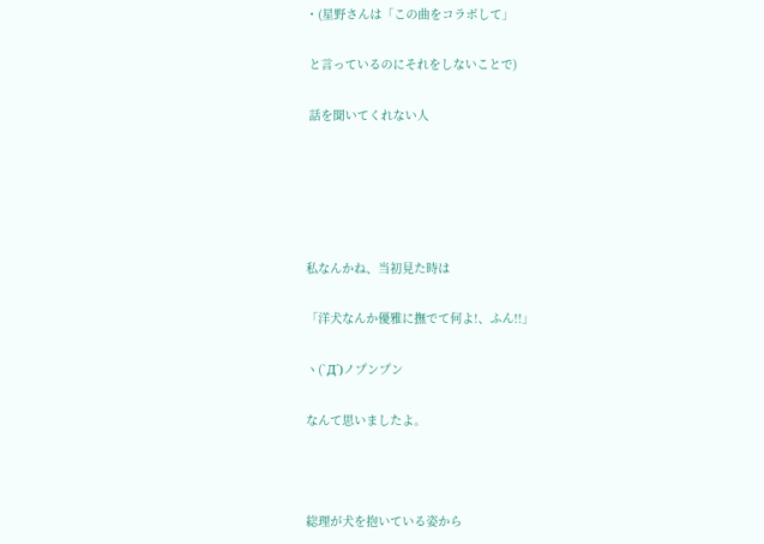・(星野さんは「この曲をコラボして」

 と言っているのにそれをしないことで)

 話を聞いてくれない人





私なんかね、当初見た時は

「洋犬なんか優雅に撫でて何よ!、ふん!!」

ヽ(`Д´)ノプンプン

なんて思いましたよ。



総理が犬を抱いている姿から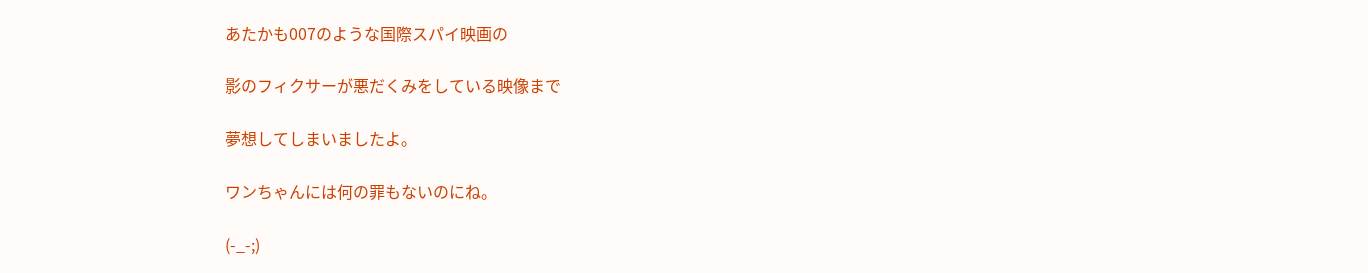あたかも007のような国際スパイ映画の

影のフィクサーが悪だくみをしている映像まで

夢想してしまいましたよ。

ワンちゃんには何の罪もないのにね。

(-_-;)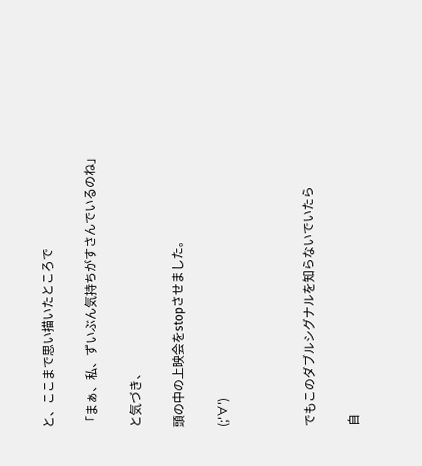と、ここまで思い描いたところで

「まぁ、私、ずいぶん気持ちがすさんでいるのね」

と気づき、

頭の中の上映会をstopさせました。

(;'∀')



でもこのダブルシグナルを知らないでいたら

自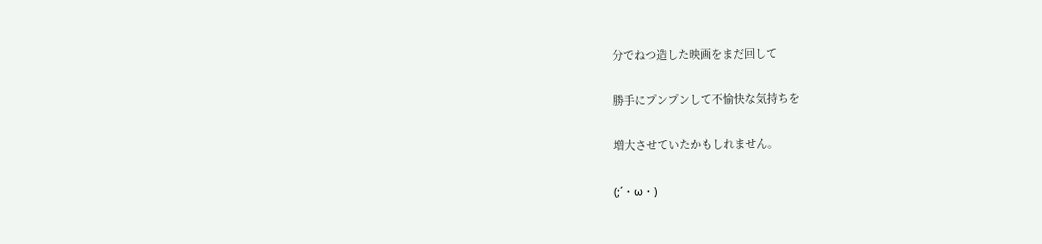分でねつ造した映画をまだ回して

勝手にプンプンして不愉快な気持ちを

増大させていたかもしれません。

(;´・ω・)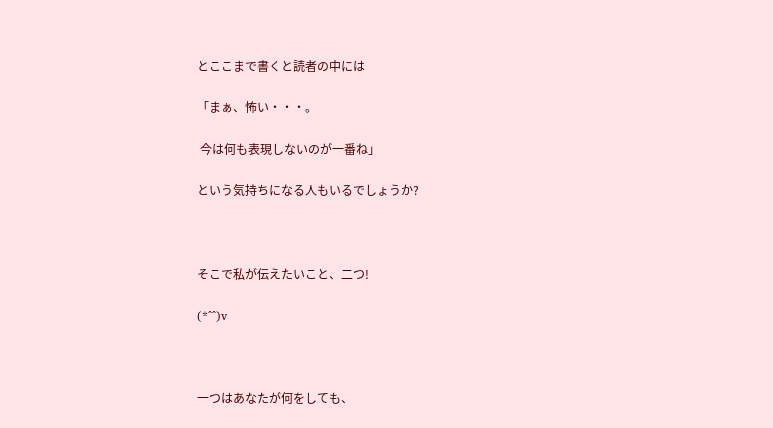とここまで書くと読者の中には

「まぁ、怖い・・・。

 今は何も表現しないのが一番ね」

という気持ちになる人もいるでしょうか?



そこで私が伝えたいこと、二つ!

(*^^)v



一つはあなたが何をしても、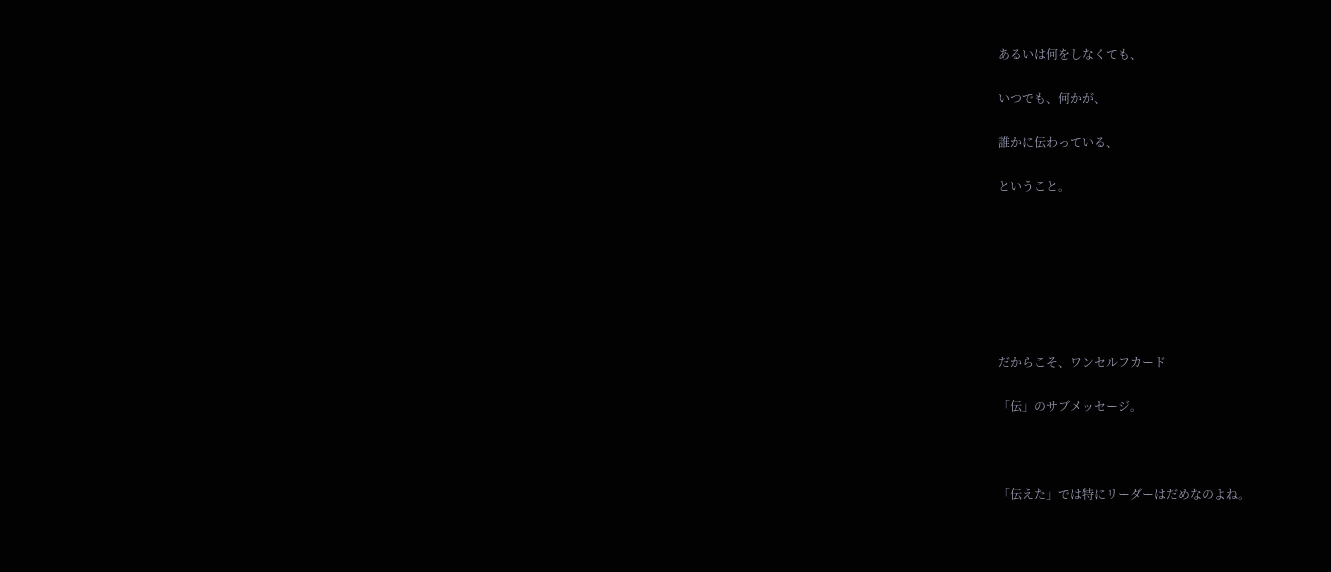あるいは何をしなくても、

いつでも、何かが、

誰かに伝わっている、

ということ。







だからこそ、ワンセルフカード

「伝」のサブメッセージ。



「伝えた」では特にリーダーはだめなのよね。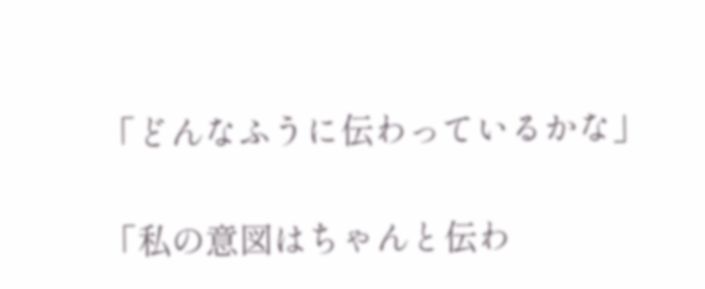「どんなふうに伝わっているかな」

「私の意図はちゃんと伝わ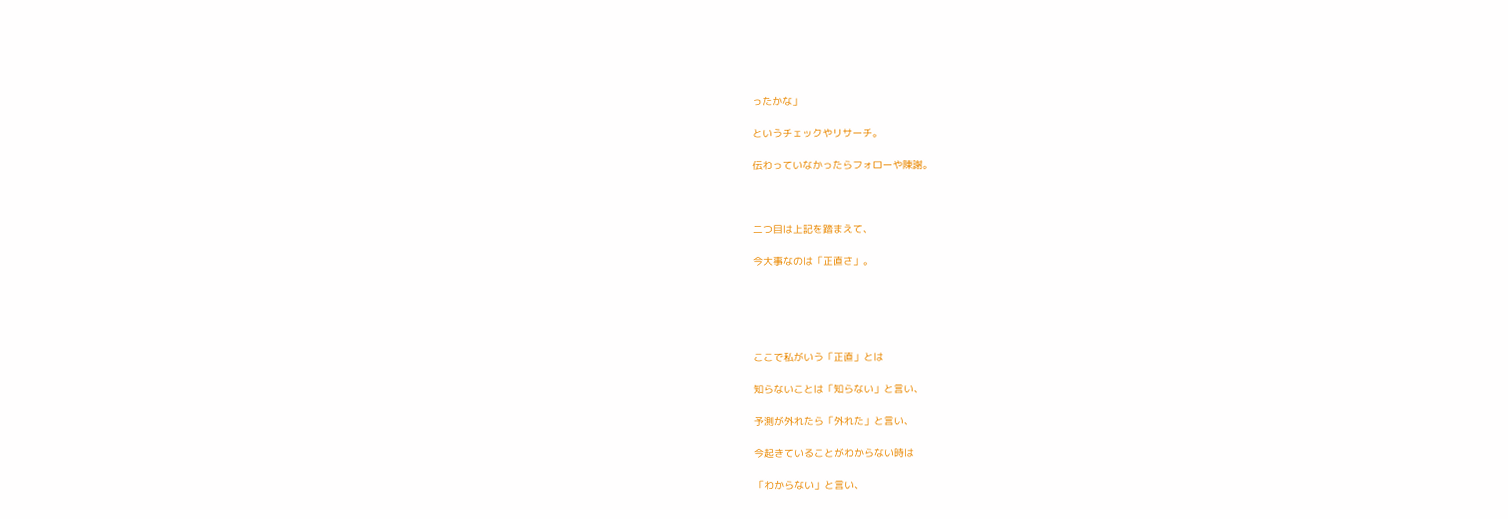ったかな」

というチェックやリサーチ。

伝わっていなかったらフォローや陳謝。



二つ目は上記を踏まえて、

今大事なのは「正直さ」。





ここで私がいう「正直」とは

知らないことは「知らない」と言い、

予測が外れたら「外れた」と言い、

今起きていることがわからない時は

「わからない」と言い、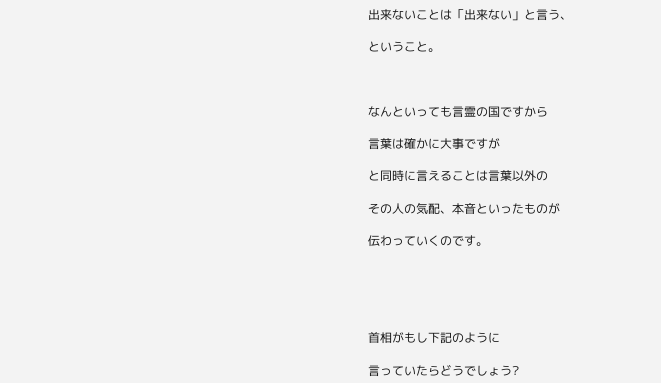出来ないことは「出来ない」と言う、

ということ。



なんといっても言霊の国ですから

言葉は確かに大事ですが

と同時に言えることは言葉以外の

その人の気配、本音といったものが

伝わっていくのです。





首相がもし下記のように

言っていたらどうでしょう?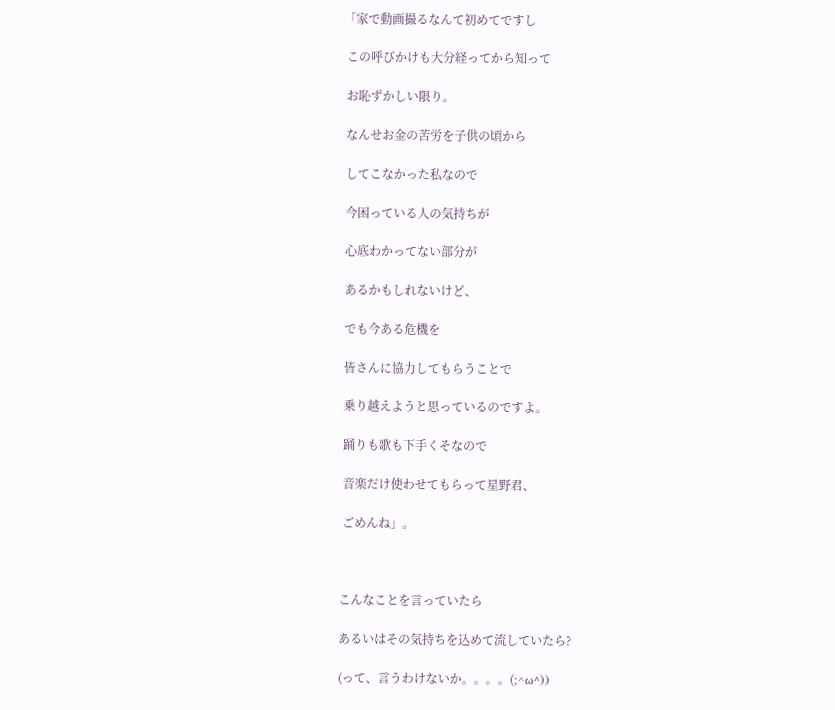「家で動画撮るなんて初めてですし

 この呼びかけも大分経ってから知って

 お恥ずかしい限り。

 なんせお金の苦労を子供の頃から

 してこなかった私なので

 今困っている人の気持ちが

 心底わかってない部分が

 あるかもしれないけど、

 でも今ある危機を

 皆さんに協力してもらうことで

 乗り越えようと思っているのですよ。

 踊りも歌も下手くそなので

 音楽だけ使わせてもらって星野君、

 ごめんね」。



こんなことを言っていたら

あるいはその気持ちを込めて流していたら?

(って、言うわけないか。。。。(;^ω^))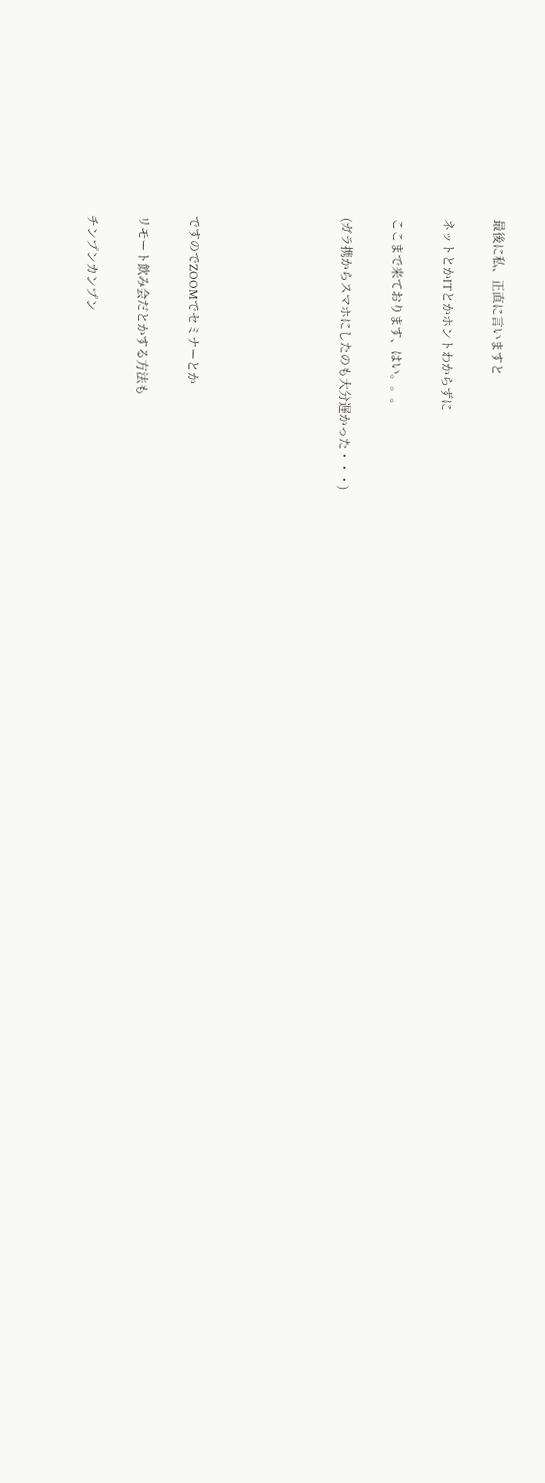最後に私、正直に言いますと

ネットとかITとかホントわからずに

ここまで来ております、はい。。。

(ガラ携からスマホにしたのも大分遅かった・・・)





ですのでZOOMでセミナーとか

リモート飲み会だとかする方法も

チンプンカンプン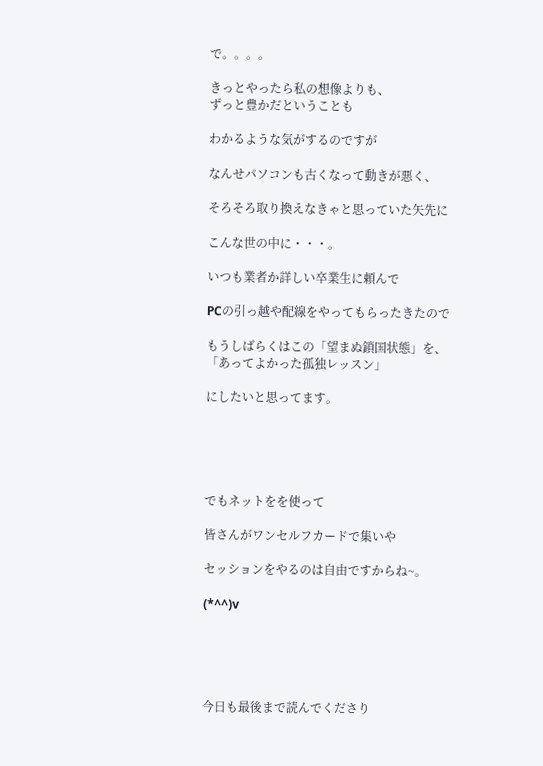で。。。。

きっとやったら私の想像よりも、
ずっと豊かだということも

わかるような気がするのですが

なんせパソコンも古くなって動きが悪く、

そろそろ取り換えなきゃと思っていた矢先に

こんな世の中に・・・。

いつも業者か詳しい卒業生に頼んで

PCの引っ越や配線をやってもらったきたので

もうしばらくはこの「望まぬ鎖国状態」を、
「あってよかった孤独レッスン」

にしたいと思ってます。





でもネットをを使って

皆さんがワンセルフカードで集いや

セッションをやるのは自由ですからね~。

(*^^)v





今日も最後まで読んでくださり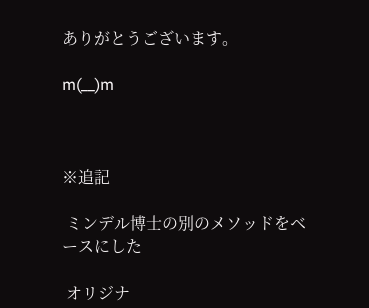ありがとうございます。

m(__)m



※追記

 ミンデル博士の別のメソッドをベースにした

 オリジナ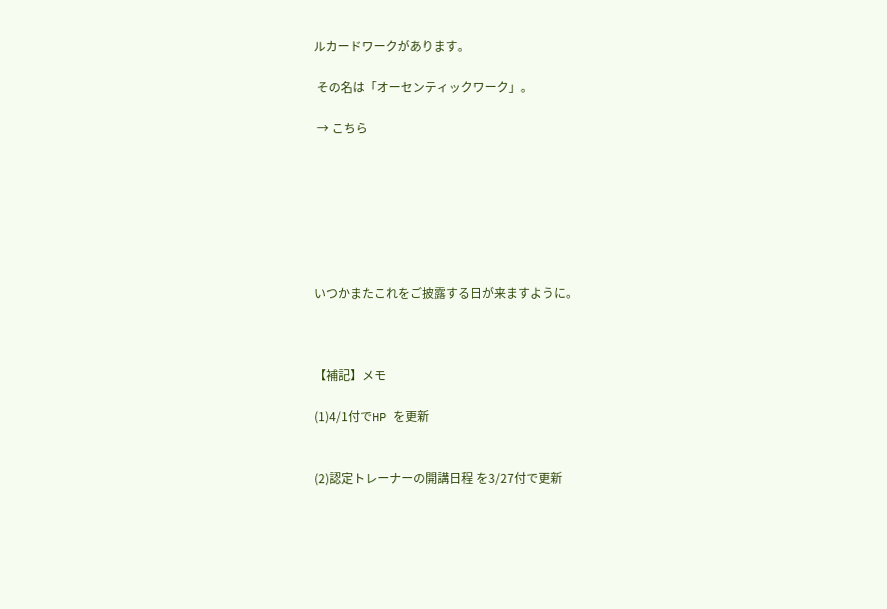ルカードワークがあります。

 その名は「オーセンティックワーク」。

 → こちら







いつかまたこれをご披露する日が来ますように。



【補記】メモ

(1)4/1付でHP を更新


(2)認定トレーナーの開講日程 を3/27付で更新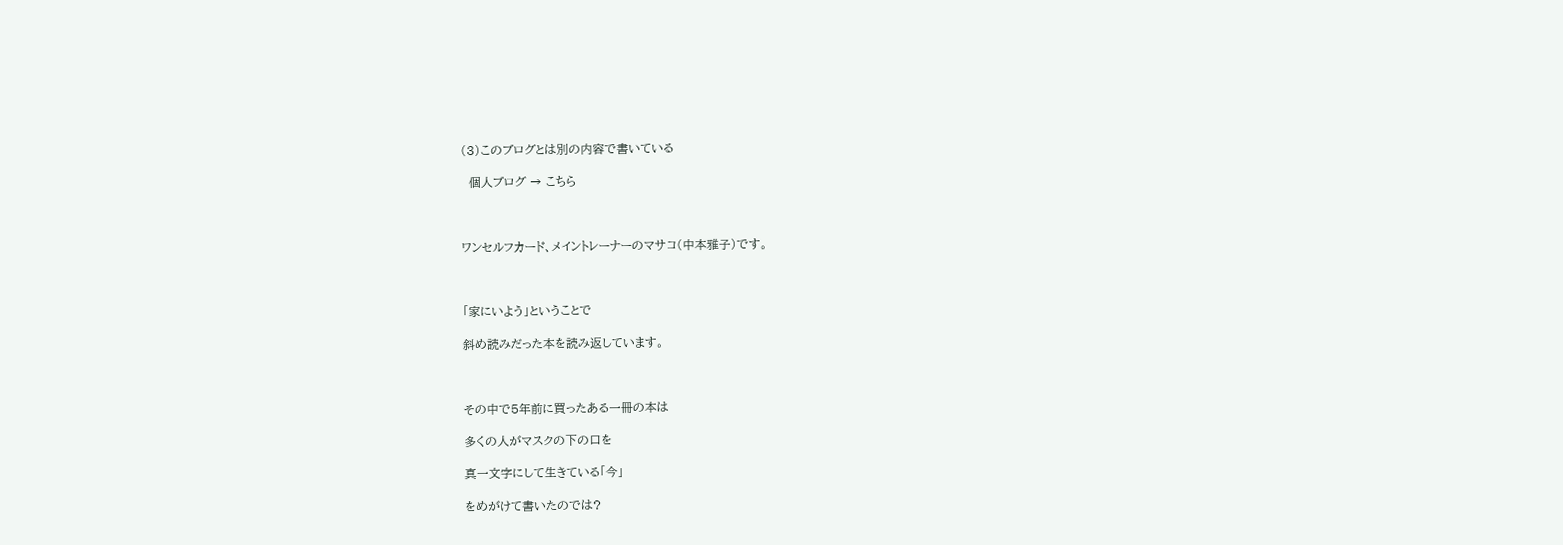(3)このブログとは別の内容で書いている

  個人ブログ → こちら



ワンセルフカード、メイントレーナーのマサコ(中本雅子)です。



「家にいよう」ということで

斜め読みだった本を読み返しています。



その中で5年前に買ったある一冊の本は

多くの人がマスクの下の口を

真一文字にして生きている「今」

をめがけて書いたのでは?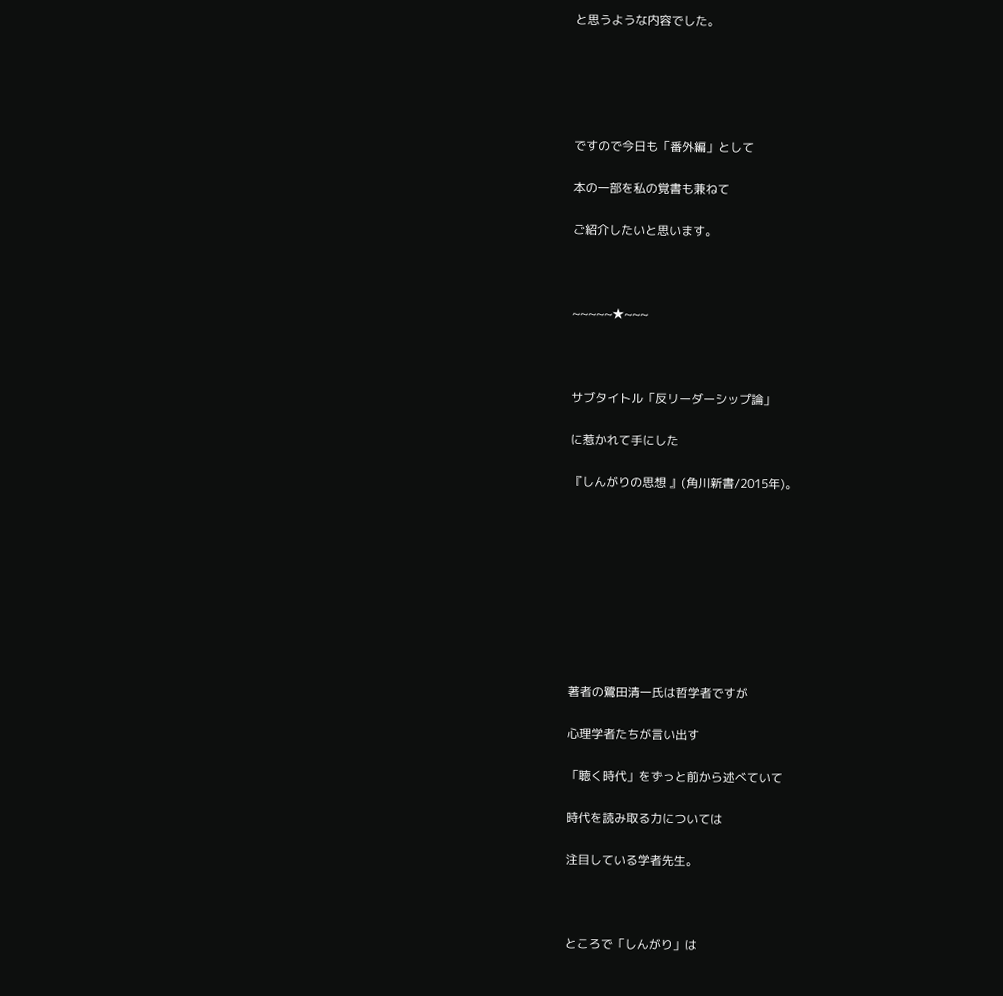と思うような内容でした。





ですので今日も「番外編」として

本の一部を私の覚書も兼ねて

ご紹介したいと思います。



~~~~~★~~~



サブタイトル「反リーダーシップ論」

に惹かれて手にした

『しんがりの思想 』(角川新書/2015年)。









著者の鷺田清一氏は哲学者ですが

心理学者たちが言い出す

「聴く時代」をずっと前から述べていて

時代を読み取る力については

注目している学者先生。



ところで「しんがり」は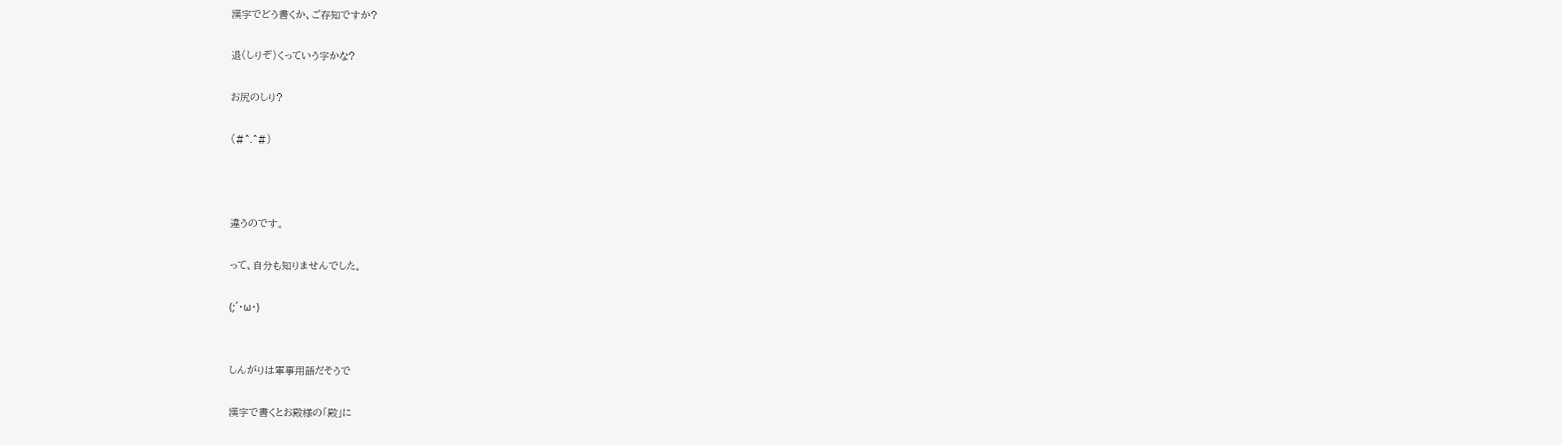漢字でどう書くか、ご存知ですか?

退(しりぞ)くっていう字かな?

お尻のしり?

(#^.^#)



違うのです。

って、自分も知りませんでした。

(;´・ω・)


しんがりは軍事用語だそうで

漢字で書くとお殿様の「殿」に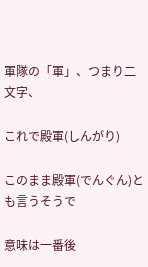軍隊の「軍」、つまり二文字、

これで殿軍(しんがり)

このまま殿軍(でんぐん)とも言うそうで

意味は一番後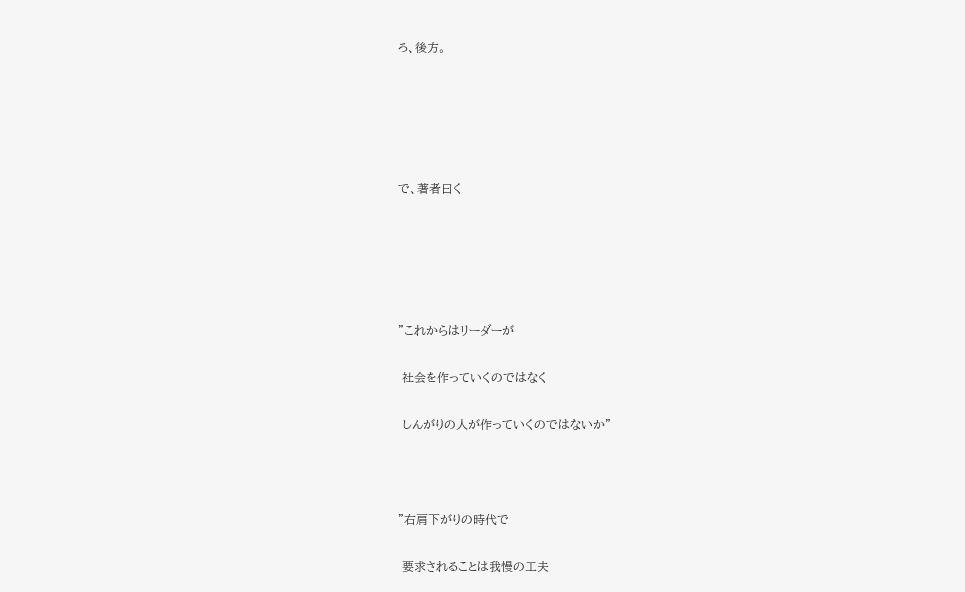ろ、後方。





で、著者曰く





”これからはリーダーが

 社会を作っていくのではなく

 しんがりの人が作っていくのではないか”



”右肩下がりの時代で

 要求されることは我慢の工夫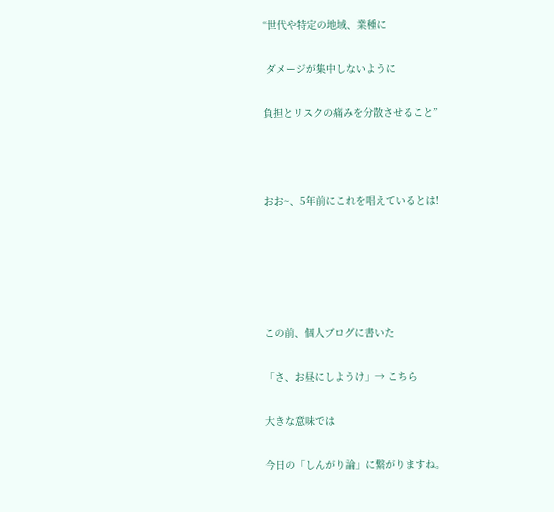“世代や特定の地域、業種に

 ダメージが集中しないように

負担とリスクの痛みを分散させること”



おお~、5年前にこれを唱えているとは!





この前、個人ブログに書いた

「さ、お昼にしようけ」→ こちら

大きな意味では

今日の「しんがり論」に繋がりますね。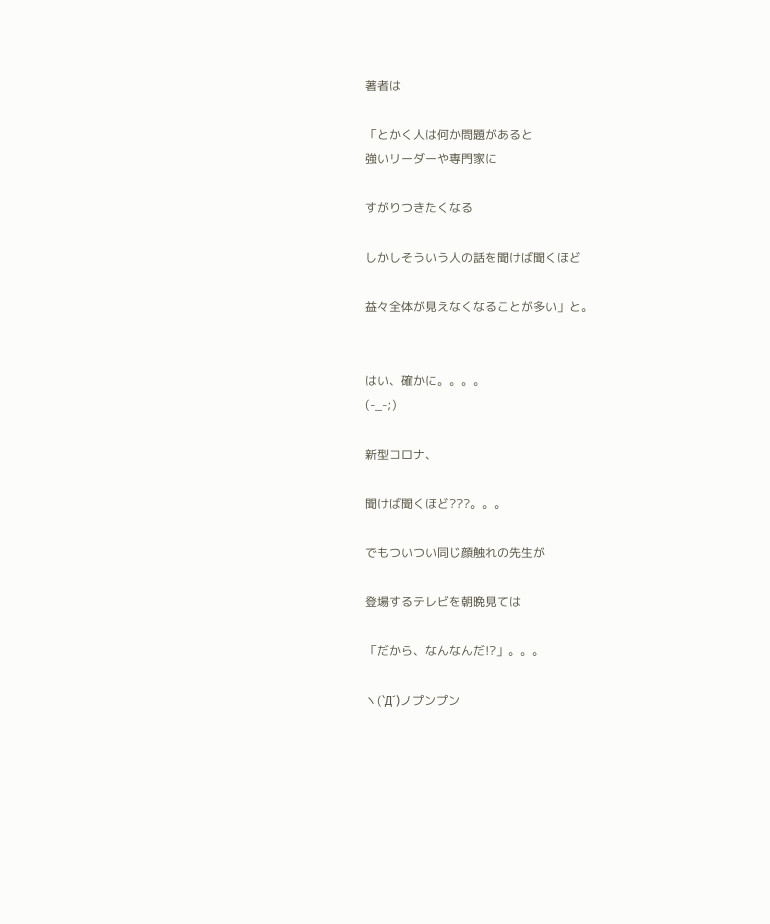著者は

「とかく人は何か問題があると
強いリーダーや専門家に

すがりつきたくなる

しかしそういう人の話を聞けば聞くほど

益々全体が見えなくなることが多い」と。


はい、確かに。。。。
(-_-;)

新型コロナ、

聞けば聞くほど???。。。

でもついつい同じ顔触れの先生が

登場するテレビを朝晩見ては

「だから、なんなんだ!?」。。。

ヽ(`Д´)ノプンプン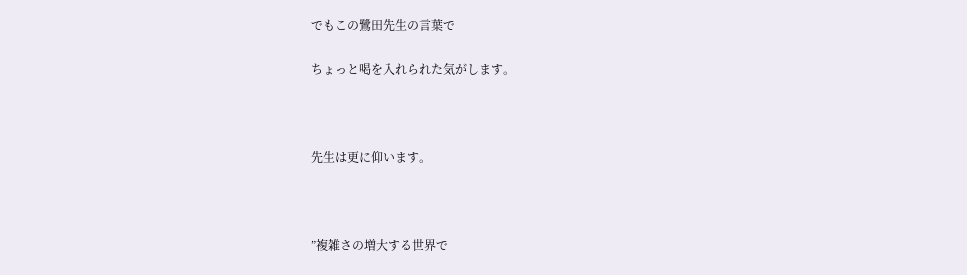でもこの鷺田先生の言葉で

ちょっと喝を入れられた気がします。



先生は更に仰います。



”複雑さの増大する世界で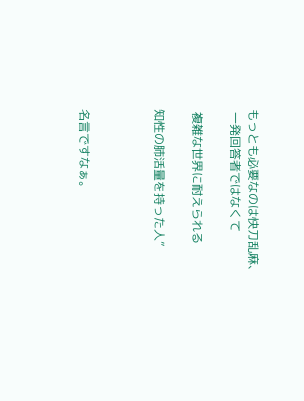もっとも必要なのは快刀乱麻、
 一発回答者ではなくて

 複雑な世界に耐えられる

知性の肺活量を持った人”



名言ですなぁ。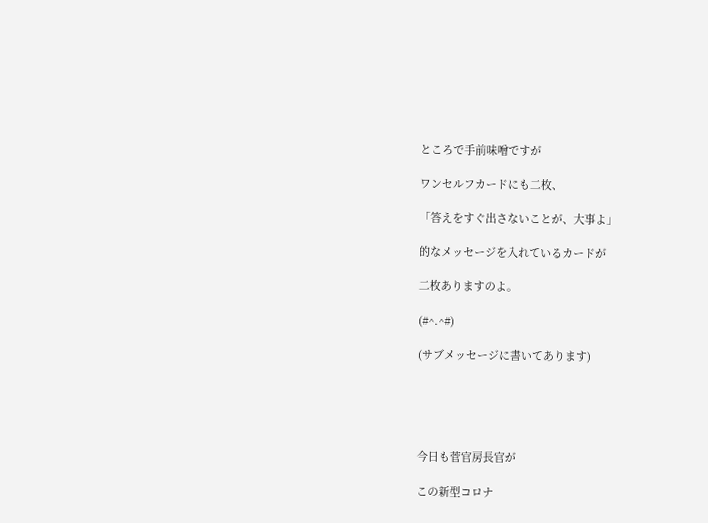ところで手前味噌ですが

ワンセルフカードにも二枚、

「答えをすぐ出さないことが、大事よ」

的なメッセージを入れているカードが

二枚ありますのよ。

(#^.^#)

(サブメッセージに書いてあります)





今日も菅官房長官が

この新型コロナ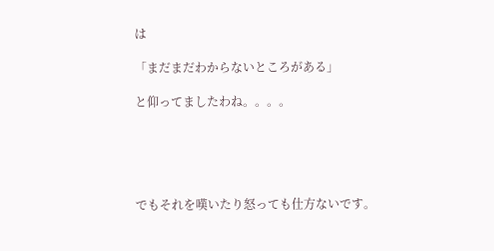は

「まだまだわからないところがある」

と仰ってましたわね。。。。





でもそれを嘆いたり怒っても仕方ないです。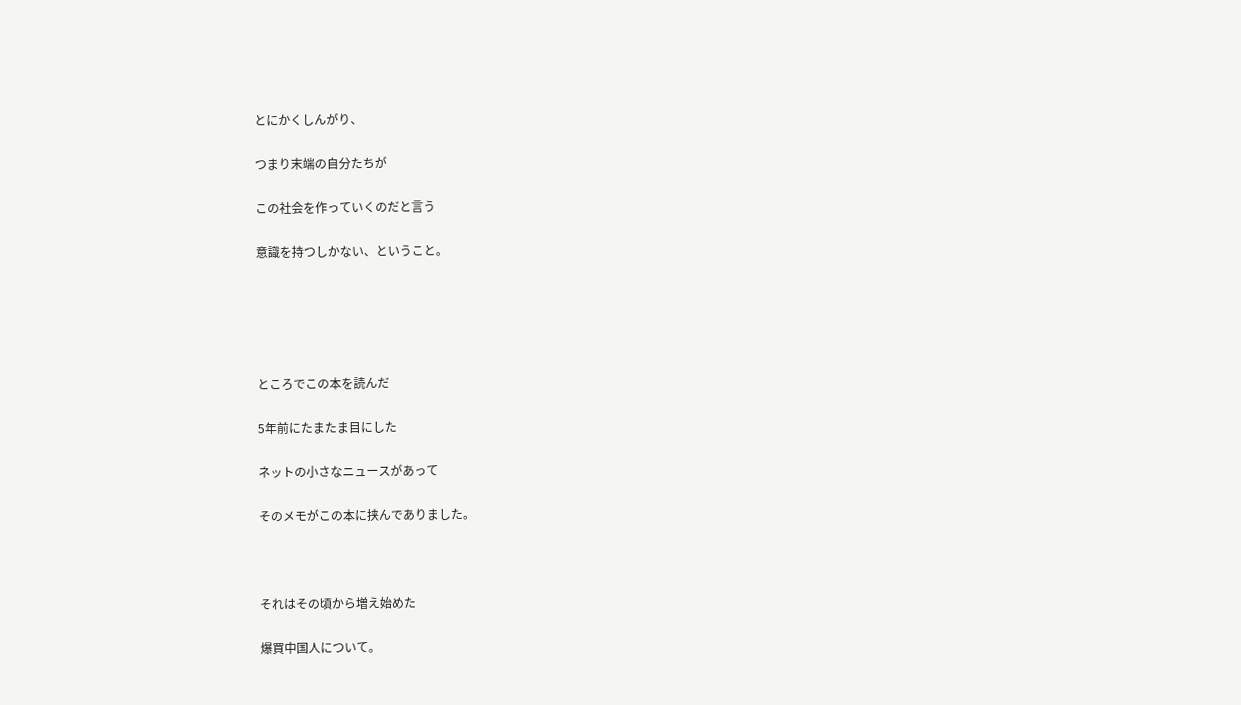とにかくしんがり、

つまり末端の自分たちが

この社会を作っていくのだと言う

意識を持つしかない、ということ。





ところでこの本を読んだ

5年前にたまたま目にした

ネットの小さなニュースがあって

そのメモがこの本に挟んでありました。



それはその頃から増え始めた

爆買中国人について。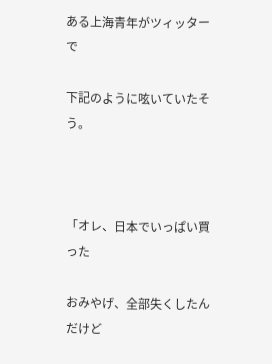ある上海青年がツィッターで

下記のように呟いていたそう。



「オレ、日本でいっぱい買った

おみやげ、全部失くしたんだけど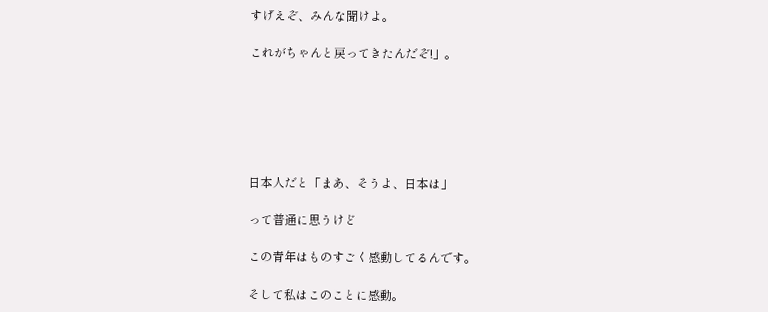すげえぞ、みんな聞けよ。

これがちゃんと戻ってきたんだぞ!」。






日本人だと「まあ、そうよ、日本は」

って普通に思うけど

この青年はものすごく感動してるんです。

そして私はこのことに感動。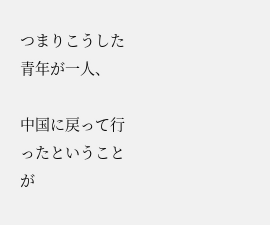つまりこうした青年が一人、

中国に戻って行ったということが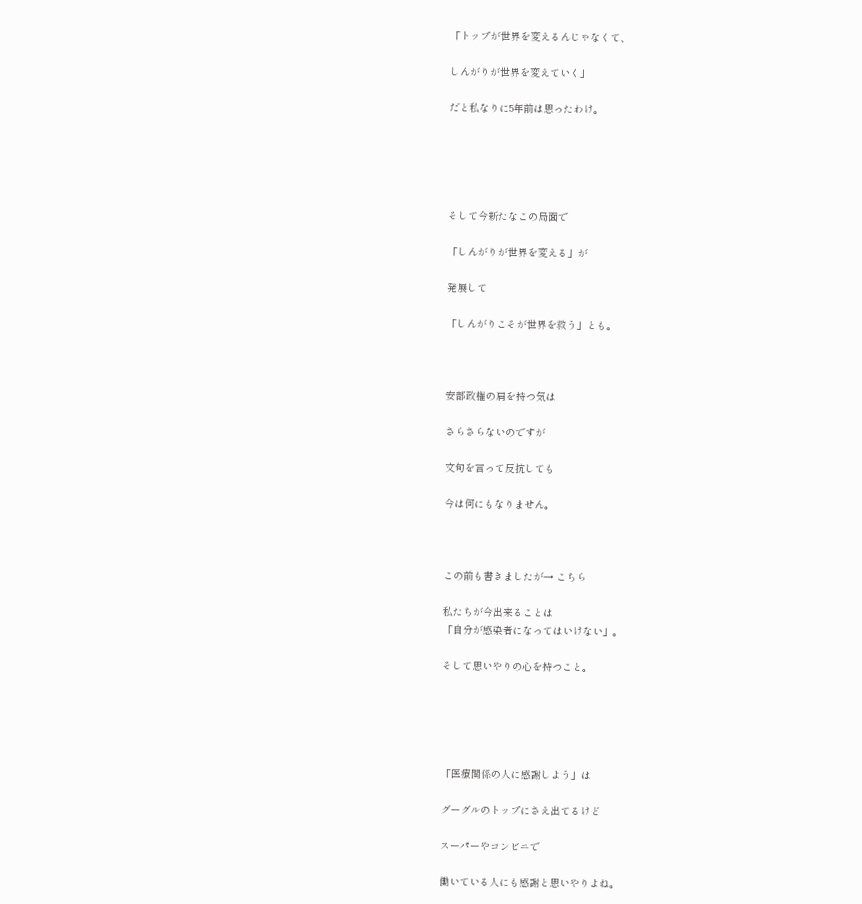「トップが世界を変えるんじゃなくて、

しんがりが世界を変えていく」

だと私なりに5年前は思ったわけ。





そして今新たなこの局面で

「しんがりが世界を変える」が

発展して

「しんがりこそが世界を救う」とも。



安部政権の肩を持つ気は

さらさらないのですが

文句を言って反抗しても

今は何にもなりません。



この前も書きましたが→ こちら

私たちが今出来ることは
「自分が感染者になってはいけない」。

そして思いやりの心を持つこと。





「医療関係の人に感謝しよう」は

グーグルのトップにさえ出てるけど

スーパーやコンビニで

働いている人にも感謝と思いやりよね。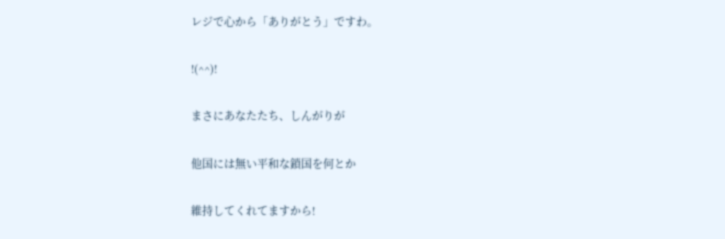レジで心から「ありがとう」ですわ。

!(^^)!

まさにあなたたち、しんがりが

他国には無い平和な鎖国を何とか

維持してくれてますから!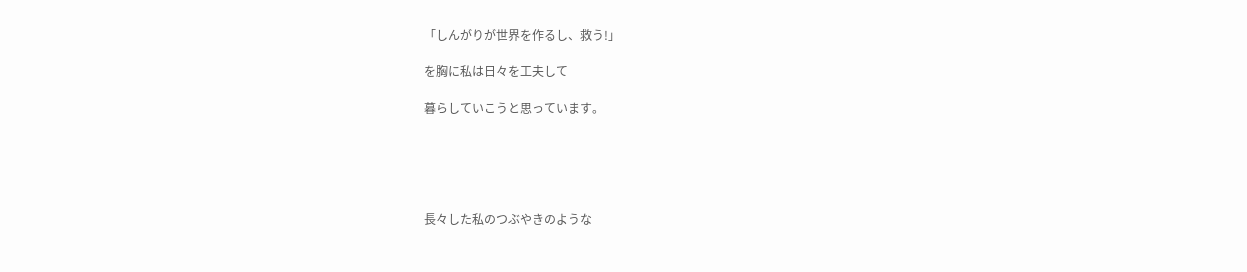「しんがりが世界を作るし、救う!」

を胸に私は日々を工夫して

暮らしていこうと思っています。





長々した私のつぶやきのような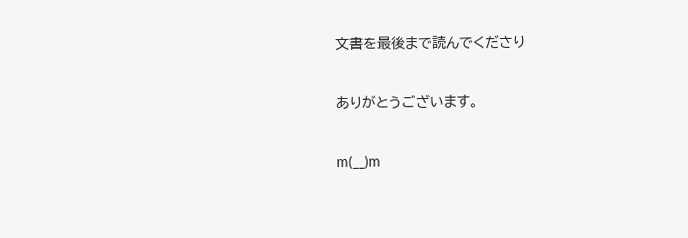文書を最後まで読んでくださり

ありがとうございます。

m(__)m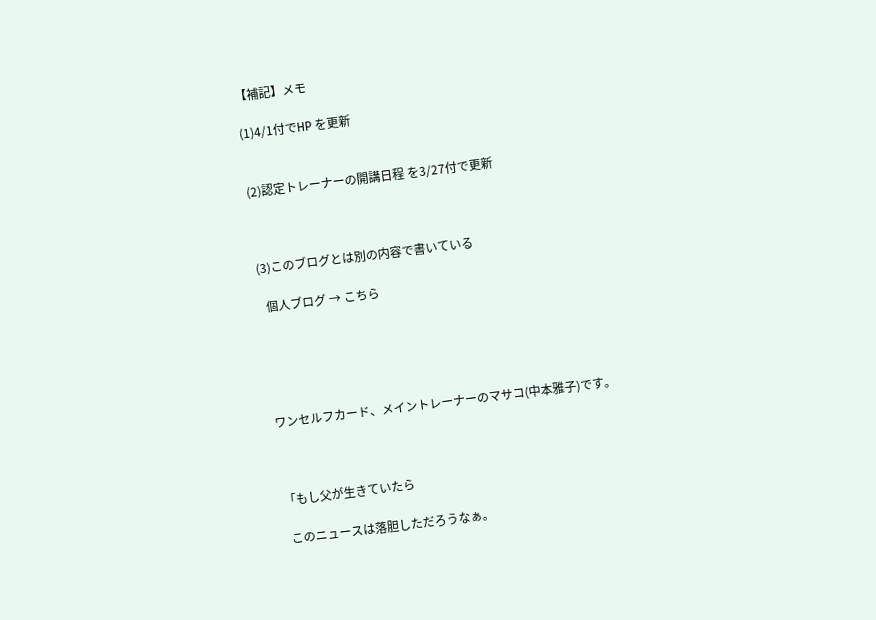【補記】メモ

(1)4/1付でHP を更新


(2)認定トレーナーの開講日程 を3/27付で更新



(3)このブログとは別の内容で書いている

  個人ブログ → こちら





ワンセルフカード、メイントレーナーのマサコ(中本雅子)です。



「もし父が生きていたら

 このニュースは落胆しただろうなぁ。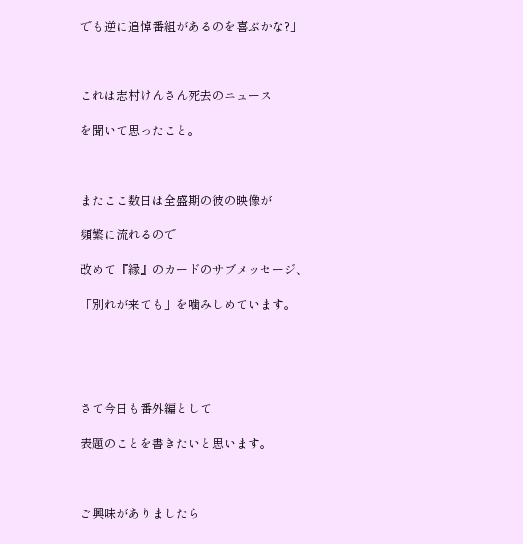でも逆に追悼番組があるのを喜ぶかな?」



これは志村けんさん死去のニュース

を聞いて思ったこと。



またここ数日は全盛期の彼の映像が

頻繁に流れるので

改めて『縁』のカードのサブメッセージ、

「別れが来ても」を噛みしめています。





さて今日も番外編として

表題のことを書きたいと思います。



ご興味がありましたら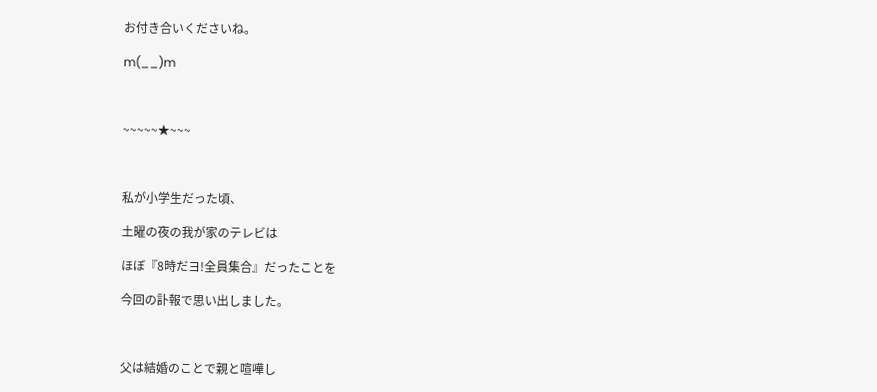お付き合いくださいね。

m(__)m



~~~~~★~~~



私が小学生だった頃、

土曜の夜の我が家のテレビは

ほぼ『8時だヨ!全員集合』だったことを

今回の訃報で思い出しました。



父は結婚のことで親と喧嘩し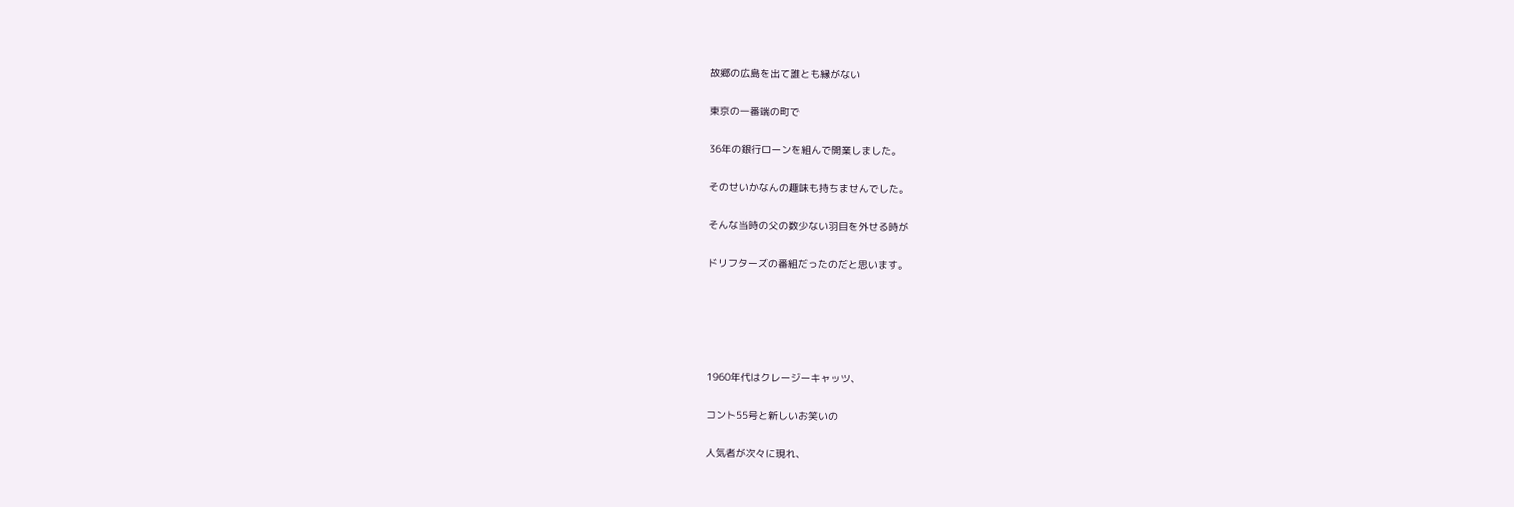故郷の広島を出て誰とも縁がない

東京の一番端の町で

36年の銀行ローンを組んで開業しました。

そのせいかなんの趣味も持ちませんでした。

そんな当時の父の数少ない羽目を外せる時が

ドリフターズの番組だったのだと思います。





1960年代はクレージーキャッツ、

コント55号と新しいお笑いの

人気者が次々に現れ、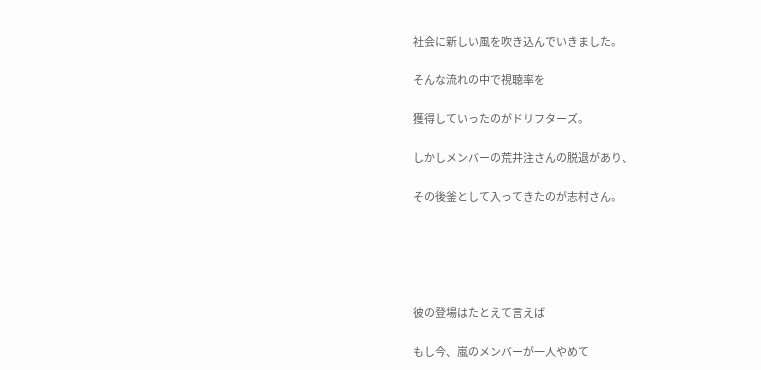社会に新しい風を吹き込んでいきました。

そんな流れの中で視聴率を

獲得していったのがドリフターズ。

しかしメンバーの荒井注さんの脱退があり、

その後釜として入ってきたのが志村さん。





彼の登場はたとえて言えば

もし今、嵐のメンバーが一人やめて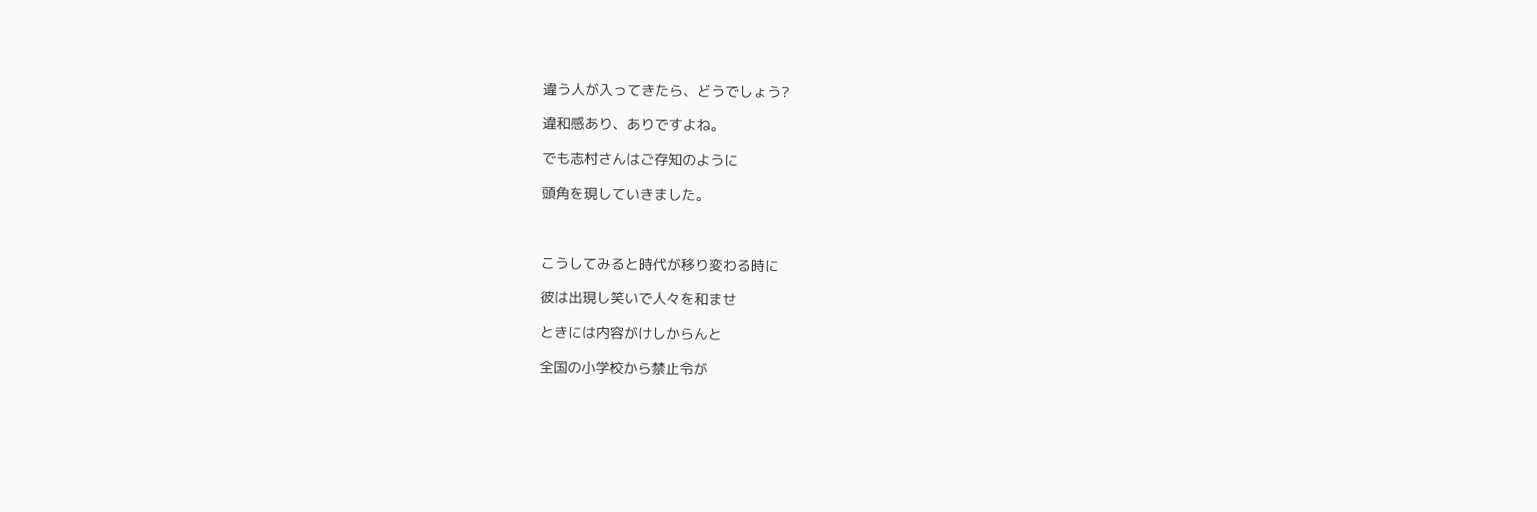違う人が入ってきたら、どうでしょう?

違和感あり、ありですよね。

でも志村さんはご存知のように

頭角を現していきました。



こうしてみると時代が移り変わる時に

彼は出現し笑いで人々を和ませ

ときには内容がけしからんと

全国の小学校から禁止令が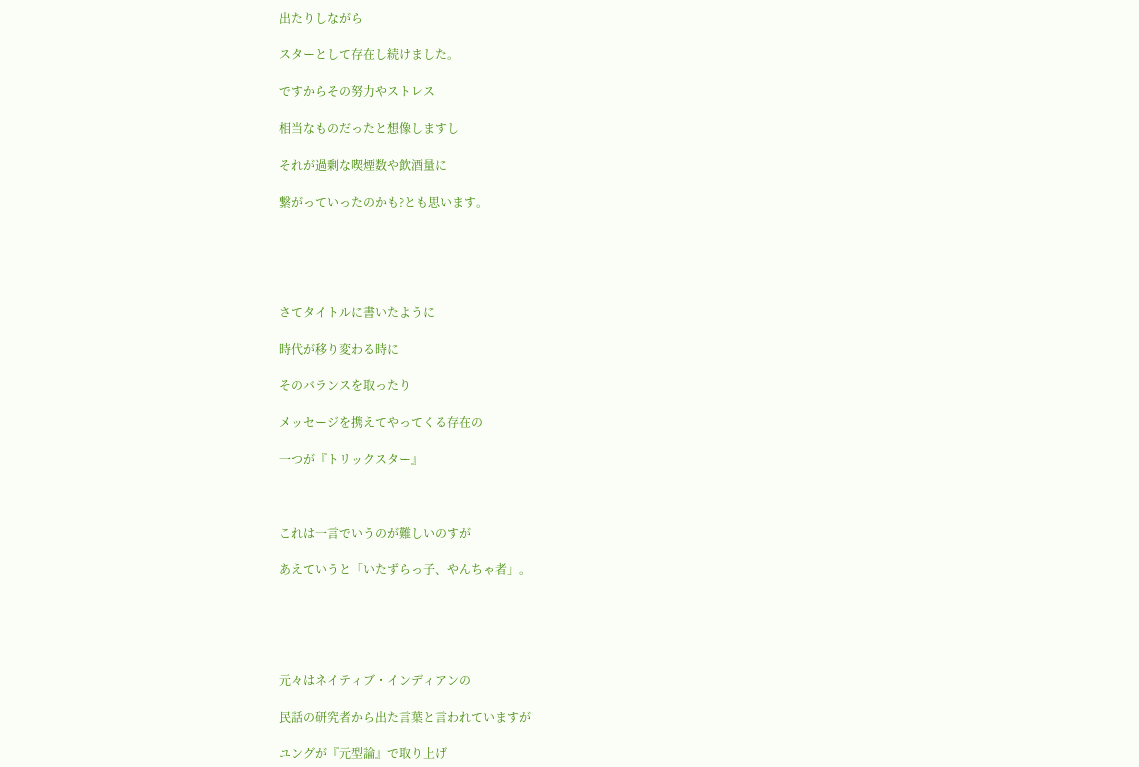出たりしながら

スターとして存在し続けました。

ですからその努力やストレス

相当なものだったと想像しますし

それが過剰な喫煙数や飲酒量に

繋がっていったのかも?とも思います。





さてタイトルに書いたように

時代が移り変わる時に

そのバランスを取ったり

メッセージを携えてやってくる存在の

一つが『トリックスター』



これは一言でいうのが難しいのすが

あえていうと「いたずらっ子、やんちゃ者」。





元々はネイティブ・インディアンの

民話の研究者から出た言葉と言われていますが

ユングが『元型論』で取り上げ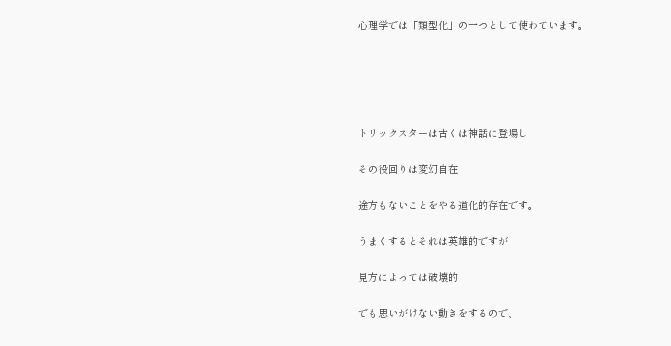心理学では「類型化」の一つとして使わています。





トリックスターは古くは神話に登場し

その役回りは変幻自在

途方もないことをやる道化的存在です。

うまくするとそれは英雄的ですが

見方によっては破壊的

でも思いがけない動きをするので、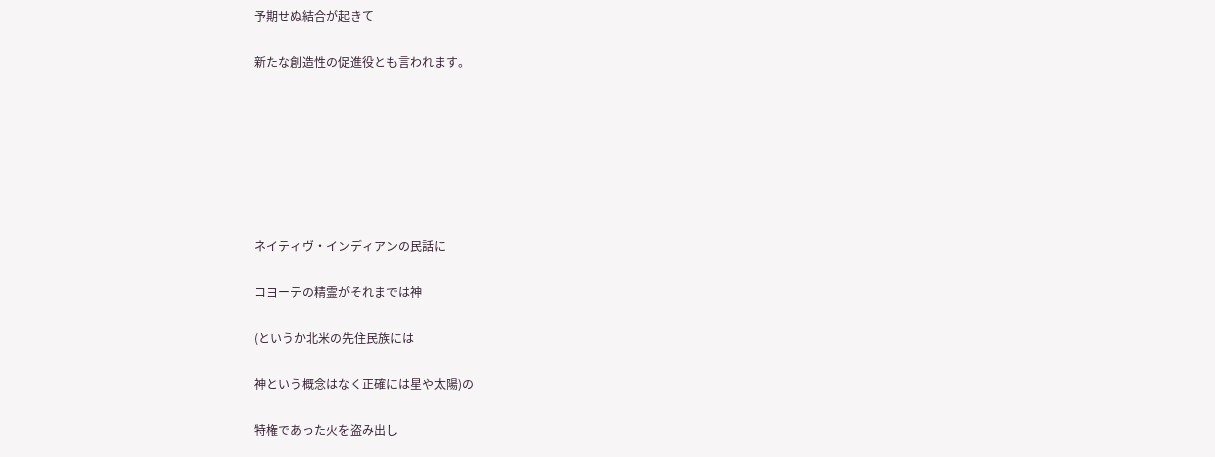予期せぬ結合が起きて

新たな創造性の促進役とも言われます。







ネイティヴ・インディアンの民話に

コヨーテの精霊がそれまでは神

(というか北米の先住民族には

神という概念はなく正確には星や太陽)の

特権であった火を盗み出し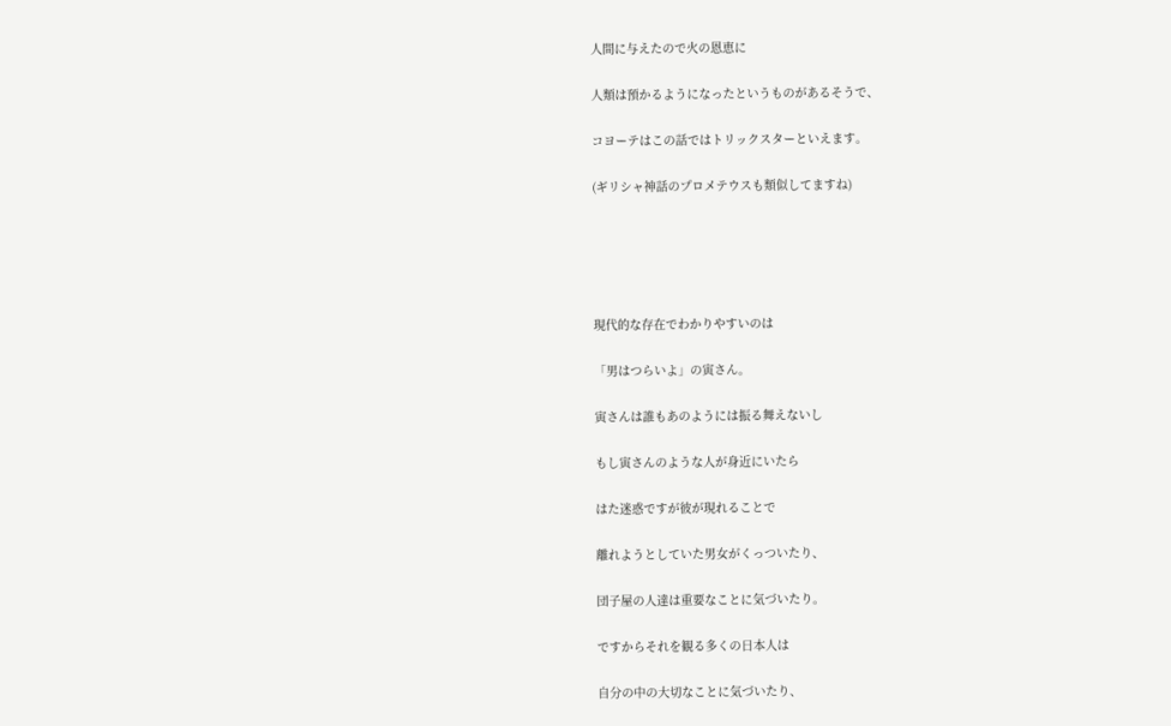人間に与えたので火の恩恵に

人類は預かるようになったというものがあるそうで、

コヨーテはこの話ではトリックスターといえます。

(ギリシャ神話のプロメテウスも類似してますね)





現代的な存在でわかりやすいのは

「男はつらいよ」の寅さん。

寅さんは誰もあのようには振る舞えないし

もし寅さんのような人が身近にいたら

はた迷惑ですが彼が現れることで

離れようとしていた男女がくっついたり、

団子屋の人達は重要なことに気づいたり。

ですからそれを観る多くの日本人は

自分の中の大切なことに気づいたり、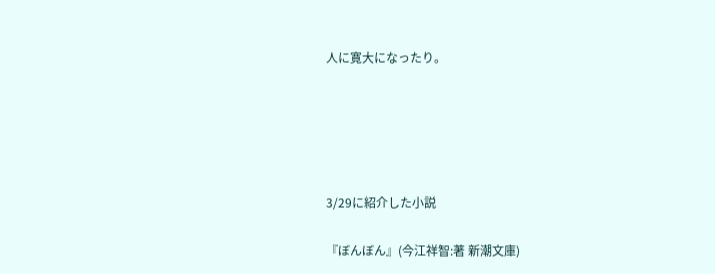人に寛大になったり。





3/29に紹介した小説

『ぼんぼん』(今江祥智:著 新潮文庫)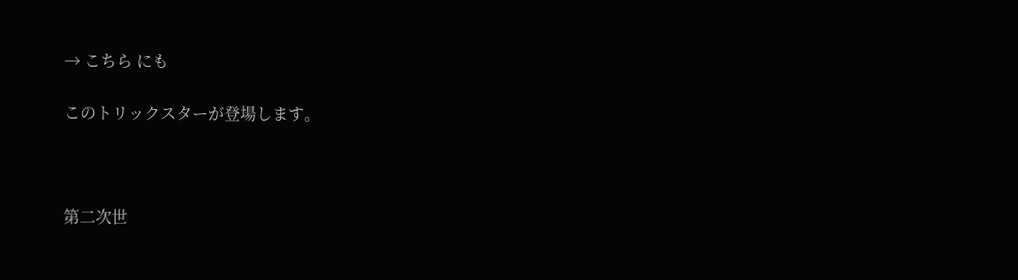→ こちら にも

このトリックスターが登場します。



第二次世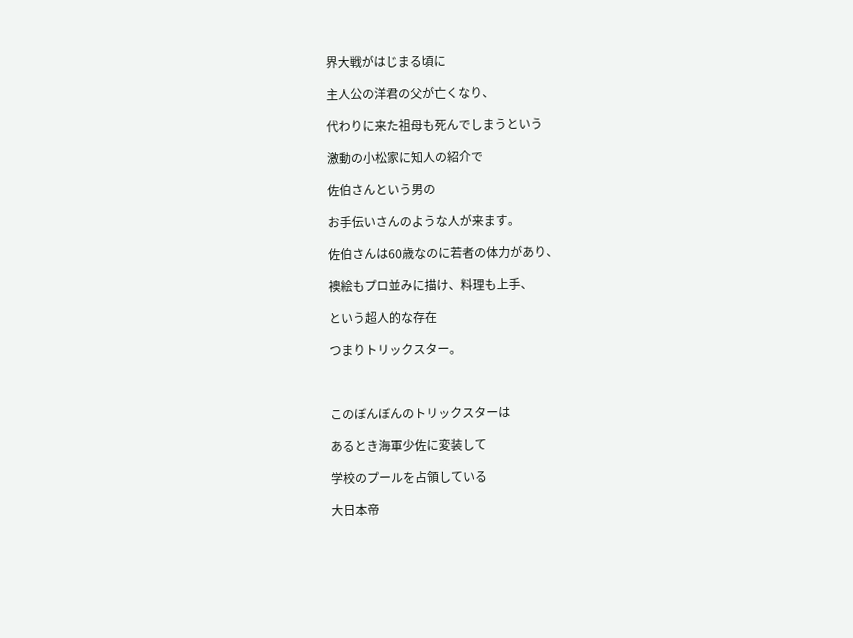界大戦がはじまる頃に

主人公の洋君の父が亡くなり、

代わりに来た祖母も死んでしまうという

激動の小松家に知人の紹介で

佐伯さんという男の

お手伝いさんのような人が来ます。

佐伯さんは60歳なのに若者の体力があり、

襖絵もプロ並みに描け、料理も上手、

という超人的な存在

つまりトリックスター。



このぼんぼんのトリックスターは

あるとき海軍少佐に変装して

学校のプールを占領している

大日本帝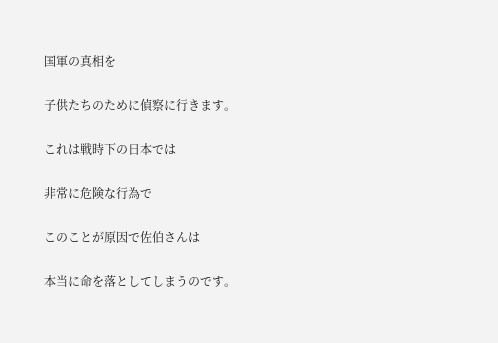国軍の真相を

子供たちのために偵察に行きます。

これは戦時下の日本では

非常に危険な行為で

このことが原因で佐伯さんは

本当に命を落としてしまうのです。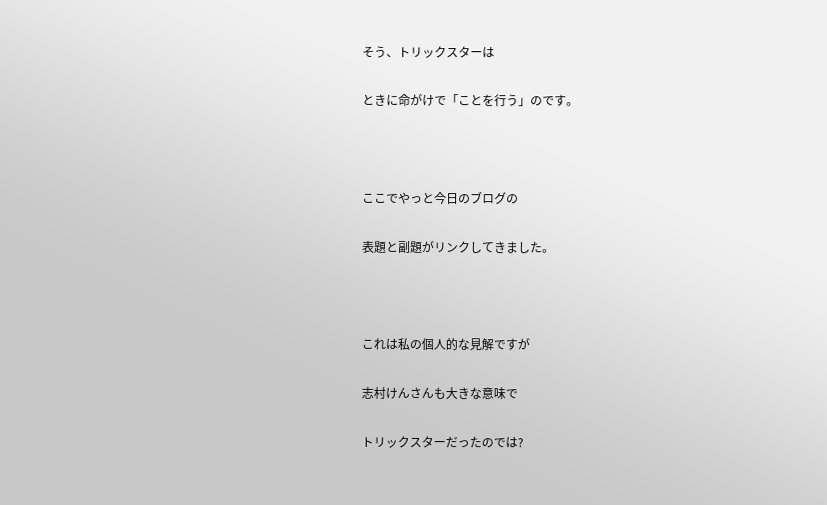そう、トリックスターは

ときに命がけで「ことを行う」のです。



ここでやっと今日のブログの

表題と副題がリンクしてきました。



これは私の個人的な見解ですが

志村けんさんも大きな意味で

トリックスターだったのでは?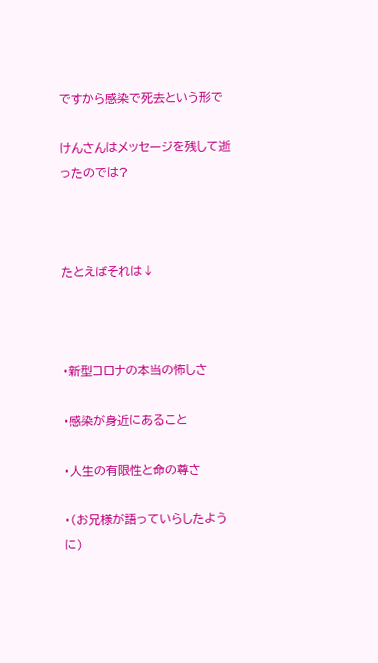ですから感染で死去という形で

けんさんはメッセージを残して逝ったのでは?



たとえばそれは↓



・新型コロナの本当の怖しさ

・感染が身近にあること

・人生の有限性と命の尊さ

・(お兄様が語っていらしたように)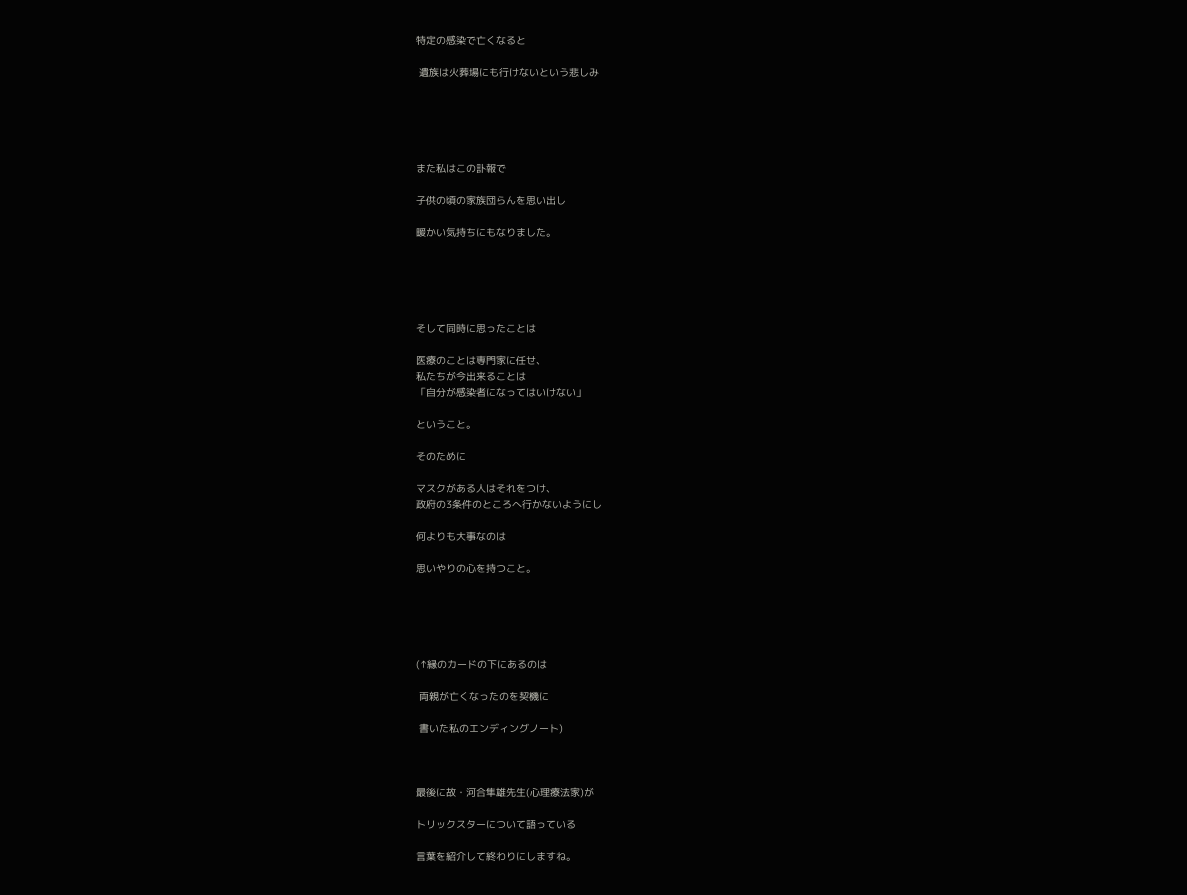特定の感染で亡くなると

 遺族は火葬場にも行けないという悲しみ





また私はこの訃報で

子供の頃の家族団らんを思い出し

暖かい気持ちにもなりました。





そして同時に思ったことは

医療のことは専門家に任せ、
私たちが今出来ることは
「自分が感染者になってはいけない」

ということ。

そのために

マスクがある人はそれをつけ、
政府の3条件のところへ行かないようにし

何よりも大事なのは

思いやりの心を持つこと。





(↑縁のカードの下にあるのは

 両親が亡くなったのを契機に

 書いた私のエンディングノート)



最後に故・河合隼雄先生(心理療法家)が

トリックスターについて語っている

言葉を紹介して終わりにしますね。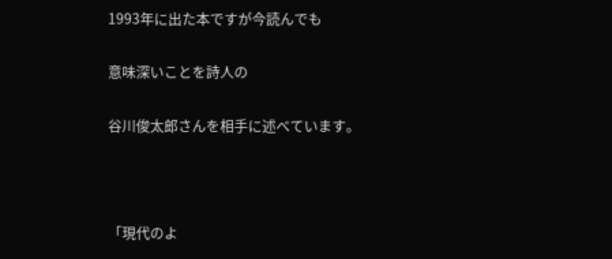1993年に出た本ですが今読んでも

意味深いことを詩人の

谷川俊太郎さんを相手に述べています。



「現代のよ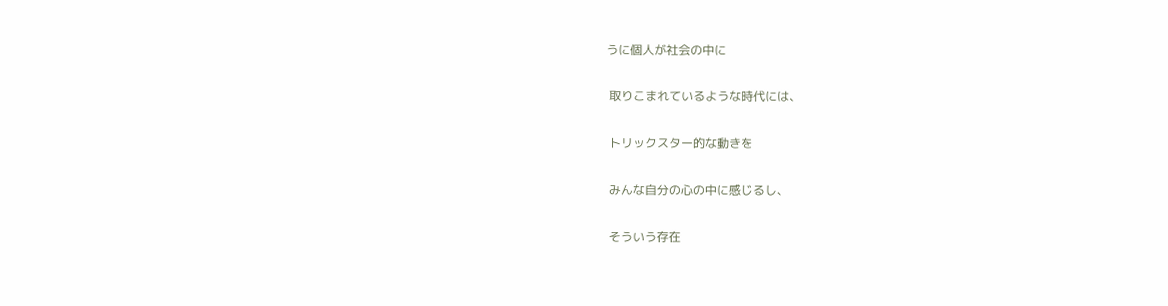うに個人が社会の中に

 取りこまれているような時代には、

 トリックスター的な動きを

 みんな自分の心の中に感じるし、

 そういう存在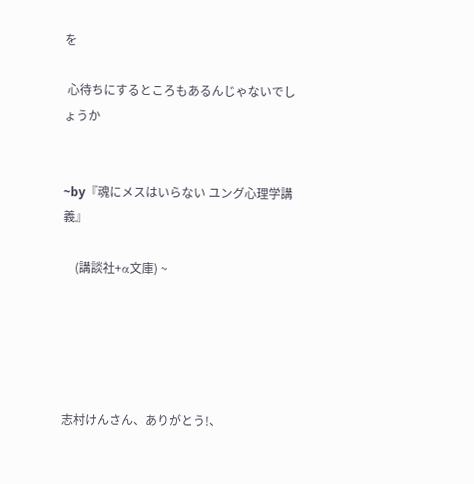を

 心待ちにするところもあるんじゃないでしょうか


~by『魂にメスはいらない ユング心理学講義』

    (講談社+α文庫) ~





志村けんさん、ありがとう!、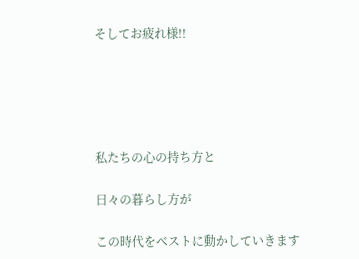そしてお疲れ様!!





私たちの心の持ち方と

日々の暮らし方が

この時代をベストに動かしていきます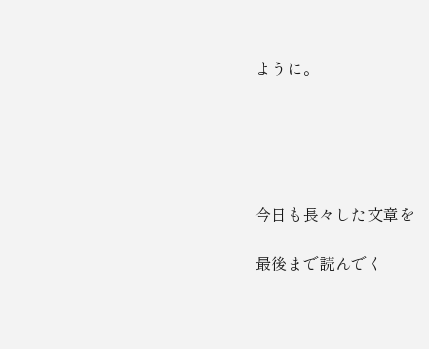ように。





今日も長々した文章を

最後まで読んでく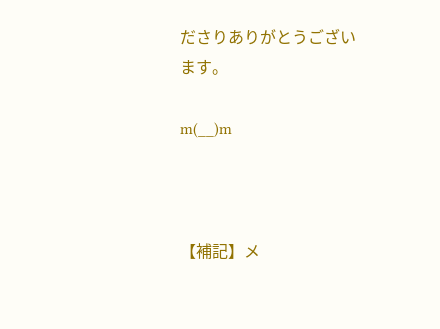ださりありがとうございます。

m(__)m



【補記】メ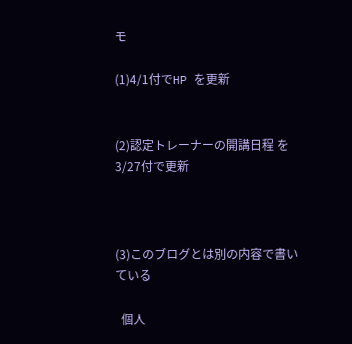モ

(1)4/1付でHP を更新


(2)認定トレーナーの開講日程 を3/27付で更新



(3)このブログとは別の内容で書いている

  個人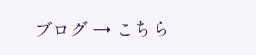ブログ → こちら